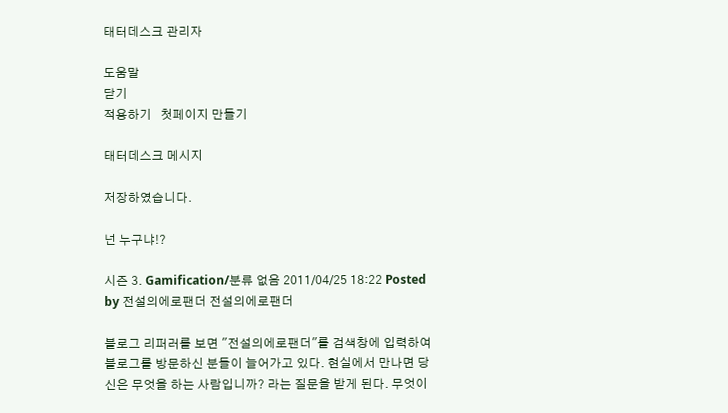태터데스크 관리자

도움말
닫기
적용하기   첫페이지 만들기

태터데스크 메시지

저장하였습니다.

넌 누구냐!?

시즌 3. Gamification/분류 없음 2011/04/25 18:22 Posted by 전설의에로팬더 전설의에로팬더

블로그 리퍼러를 보면 "전설의에로팬더"를 검색창에 입력하여 블로그를 방문하신 분들이 늘어가고 있다. 현실에서 만나면 당신은 무엇을 하는 사람입니까? 라는 질문을 받게 된다. 무엇이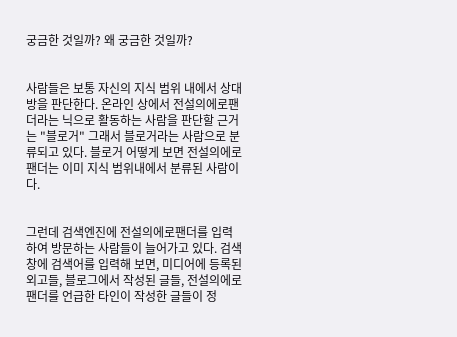궁금한 것일까? 왜 궁금한 것일까?


사람들은 보통 자신의 지식 범위 내에서 상대방을 판단한다. 온라인 상에서 전설의에로팬더라는 닉으로 활동하는 사람을 판단할 근거는 "블로거" 그래서 블로거라는 사람으로 분류되고 있다. 블로거 어떻게 보면 전설의에로팬더는 이미 지식 범위내에서 분류된 사람이다.


그런데 검색엔진에 전설의에로팬더를 입력하여 방문하는 사람들이 늘어가고 있다. 검색창에 검색어를 입력해 보면, 미디어에 등록된 외고들, 블로그에서 작성된 글들, 전설의에로팬더를 언급한 타인이 작성한 글들이 정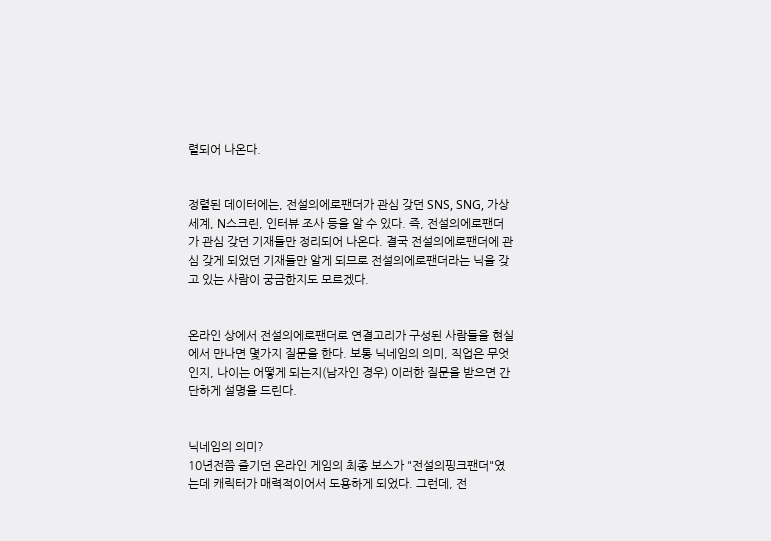렬되어 나온다.


정렬된 데이터에는, 전설의에로팬더가 관심 갖던 SNS, SNG, 가상세계, N스크린, 인터뷰 조사 등을 알 수 있다. 즉, 전설의에로팬더가 관심 갖던 기재들만 정리되어 나온다. 결국 전설의에로팬더에 관심 갖게 되었던 기재들만 알게 되므로 전설의에로팬더라는 닉을 갖고 있는 사람이 궁금한지도 모르겠다.


온라인 상에서 전설의에로팬더로 연결고리가 구성된 사람들을 현실에서 만나면 몇가지 질문을 한다. 보통 닉네임의 의미, 직업은 무엇인지, 나이는 어떻게 되는지(남자인 경우) 이러한 질문을 받으면 간단하게 설명을 드린다.


닉네임의 의미?
10년전쯤 즐기던 온라인 게임의 최종 보스가 "전설의핑크팬더"였는데 캐릭터가 매력적이어서 도용하게 되었다. 그런데, 전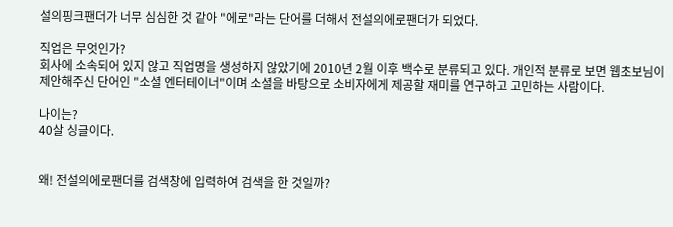설의핑크팬더가 너무 심심한 것 같아 "에로"라는 단어를 더해서 전설의에로팬더가 되었다.

직업은 무엇인가?
회사에 소속되어 있지 않고 직업명을 생성하지 않았기에 2010년 2월 이후 백수로 분류되고 있다. 개인적 분류로 보면 웹초보님이 제안해주신 단어인 "소셜 엔터테이너"이며 소셜을 바탕으로 소비자에게 제공할 재미를 연구하고 고민하는 사람이다.

나이는?
40살 싱글이다.


왜! 전설의에로팬더를 검색창에 입력하여 검색을 한 것일까?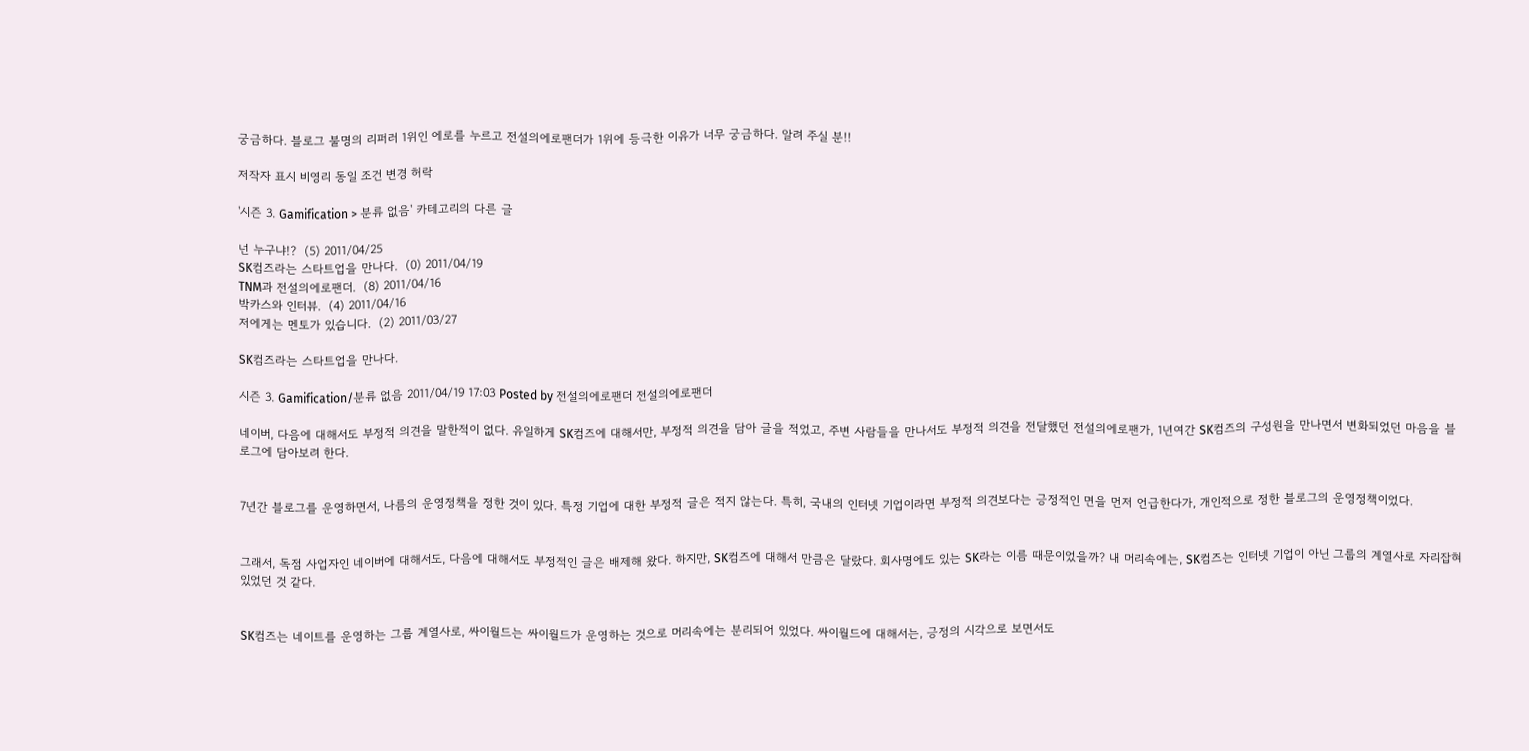궁금하다. 블로그 불명의 리퍼러 1위인 에로를 누르고 전설의에로팬더가 1위에 등극한 이유가 너무 궁금하다. 알려 주실 분!!

저작자 표시 비영리 동일 조건 변경 허락

'시즌 3. Gamification > 분류 없음' 카테고리의 다른 글

넌 누구냐!?  (5) 2011/04/25
SK컴즈라는 스타트업을 만나다.  (0) 2011/04/19
TNM과 전설의에로팬더.  (8) 2011/04/16
박카스와 인터뷰.  (4) 2011/04/16
저에게는 멘토가 있습니다.  (2) 2011/03/27

SK컴즈라는 스타트업을 만나다.

시즌 3. Gamification/분류 없음 2011/04/19 17:03 Posted by 전설의에로팬더 전설의에로팬더

네이버, 다음에 대해서도 부정적 의견을 말한적이 없다. 유일하게 SK컴즈에 대해서만, 부정적 의견을 담아 글을 적었고, 주변 사람들을 만나서도 부정적 의견을 전달했던 전설의에로팬가, 1년여간 SK컴즈의 구성원을 만나면서 변화되었던 마음을 블로그에 담아보려 한다.


7년간 블로그를 운영하면서, 나름의 운영정책을 정한 것이 있다. 특정 기업에 대한 부정적 글은 적지 않는다. 특히, 국내의 인터넷 기업이라면 부정적 의견보다는 긍정적인 면을 먼저 언급한다가, 개인적으로 정한 블로그의 운영정책이었다.


그래서, 독점 사업자인 네이버에 대해서도, 다음에 대해서도 부정적인 글은 배제해 왔다. 하지만, SK컴즈에 대해서 만큼은 달랐다. 회사명에도 있는 SK라는 이름 때문이었을까? 내 머리속에는, SK컴즈는 인터넷 기업이 아닌 그룹의 계열사로 자리잡혀 있었던 것 같다.


SK컴즈는 네이트를 운영하는 그룹 계열사로, 싸이월드는 싸이월드가 운영하는 것으로 머리속에는 분리되어 있었다. 싸이월드에 대해서는, 긍정의 시각으로 보면서도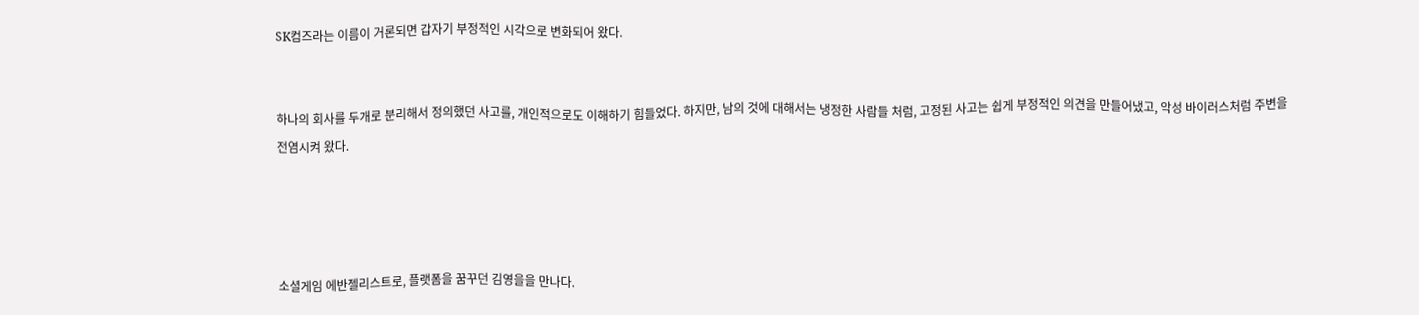SK컴즈라는 이름이 거론되면 갑자기 부정적인 시각으로 변화되어 왔다.


하나의 회사를 두개로 분리해서 정의했던 사고를, 개인적으로도 이해하기 힘들었다. 하지만, 남의 것에 대해서는 냉정한 사람들 처럼, 고정된 사고는 쉽게 부정적인 의견을 만들어냈고, 악성 바이러스처럼 주변을 전염시켜 왔다.




소셜게임 에반젤리스트로, 플랫폼을 꿈꾸던 김영을을 만나다.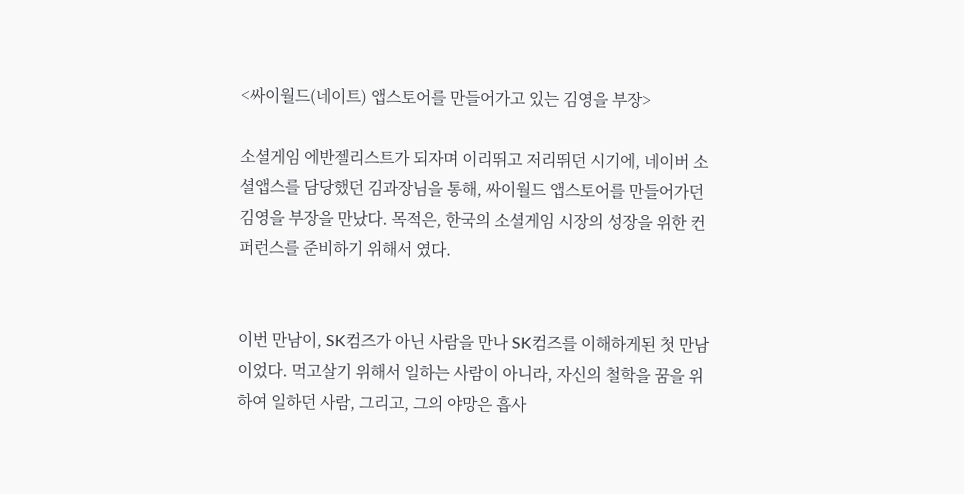<싸이월드(네이트) 앱스토어를 만들어가고 있는 김영을 부장>

소셜게임 에반젤리스트가 되자며 이리뛰고 저리뛰던 시기에, 네이버 소셜앱스를 담당했던 김과장님을 통해, 싸이월드 앱스토어를 만들어가던 김영을 부장을 만났다. 목적은, 한국의 소셜게임 시장의 성장을 위한 컨퍼런스를 준비하기 위해서 였다.


이번 만남이, SK컴즈가 아닌 사람을 만나 SK컴즈를 이해하게된 첫 만남이었다. 먹고살기 위해서 일하는 사람이 아니라, 자신의 철학을 꿈을 위하여 일하던 사람, 그리고, 그의 야망은 흡사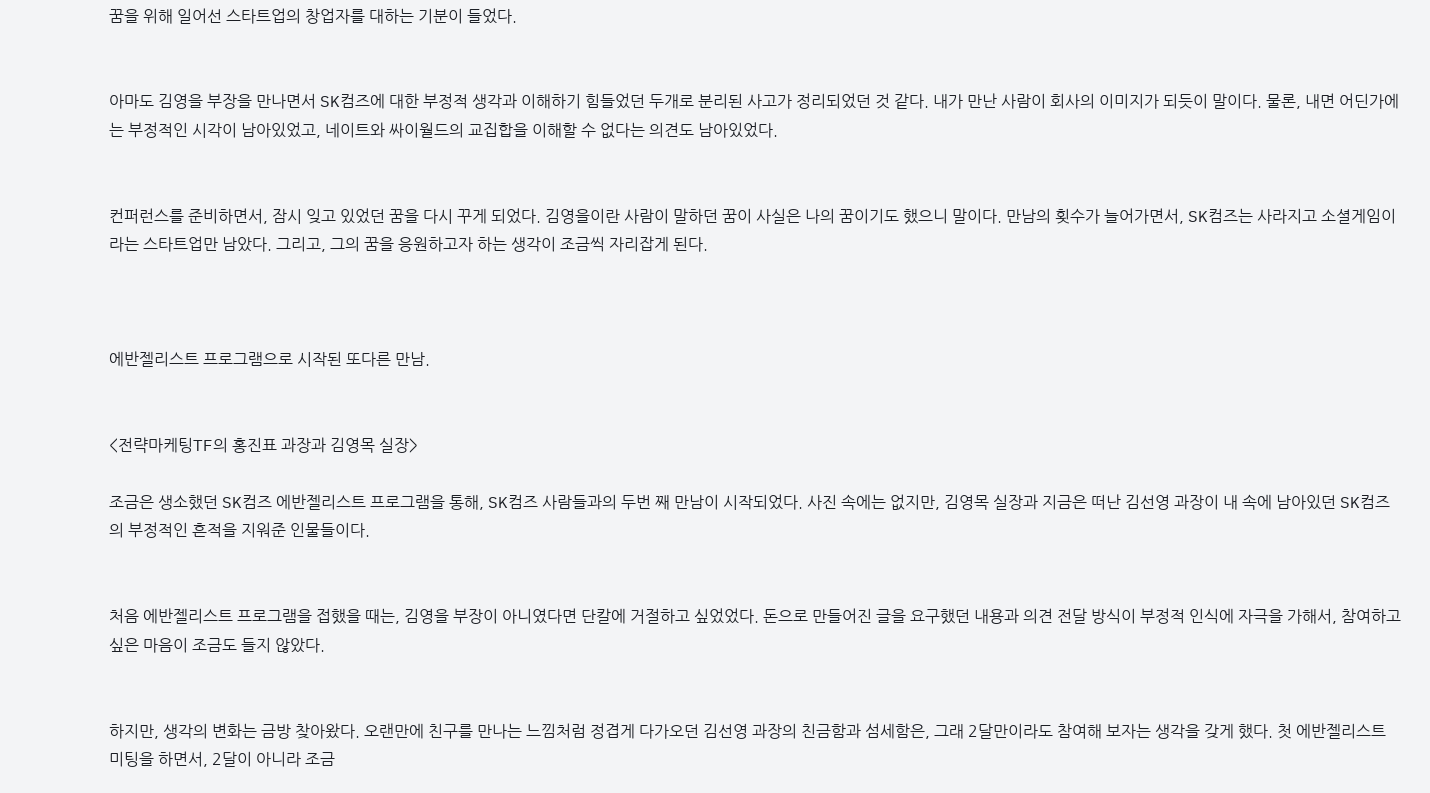꿈을 위해 일어선 스타트업의 창업자를 대하는 기분이 들었다.


아마도 김영을 부장을 만나면서 SK컴즈에 대한 부정적 생각과 이해하기 힘들었던 두개로 분리된 사고가 정리되었던 것 같다. 내가 만난 사람이 회사의 이미지가 되듯이 말이다. 물론, 내면 어딘가에는 부정적인 시각이 남아있었고, 네이트와 싸이월드의 교집합을 이해할 수 없다는 의견도 남아있었다.


컨퍼런스를 준비하면서, 잠시 잊고 있었던 꿈을 다시 꾸게 되었다. 김영을이란 사람이 말하던 꿈이 사실은 나의 꿈이기도 했으니 말이다. 만남의 횟수가 늘어가면서, SK컴즈는 사라지고 소셜게임이라는 스타트업만 남았다. 그리고, 그의 꿈을 응원하고자 하는 생각이 조금씩 자리잡게 된다.



에반젤리스트 프로그램으로 시작된 또다른 만남.


<전략마케팅TF의 홍진표 과장과 김영목 실장>

조금은 생소했던 SK컴즈 에반젤리스트 프로그램을 통해, SK컴즈 사람들과의 두번 째 만남이 시작되었다. 사진 속에는 없지만, 김영목 실장과 지금은 떠난 김선영 과장이 내 속에 남아있던 SK컴즈의 부정적인 흔적을 지워준 인물들이다.


처음 에반젤리스트 프로그램을 접했을 때는, 김영을 부장이 아니였다면 단칼에 거절하고 싶었었다. 돈으로 만들어진 글을 요구했던 내용과 의견 전달 방식이 부정적 인식에 자극을 가해서, 참여하고 싶은 마음이 조금도 들지 않았다.


하지만, 생각의 변화는 금방 찾아왔다. 오랜만에 친구를 만나는 느낌처럼 정겹게 다가오던 김선영 과장의 친금함과 섬세함은, 그래 2달만이라도 참여해 보자는 생각을 갖게 했다. 첫 에반젤리스트 미팅을 하면서, 2달이 아니라 조금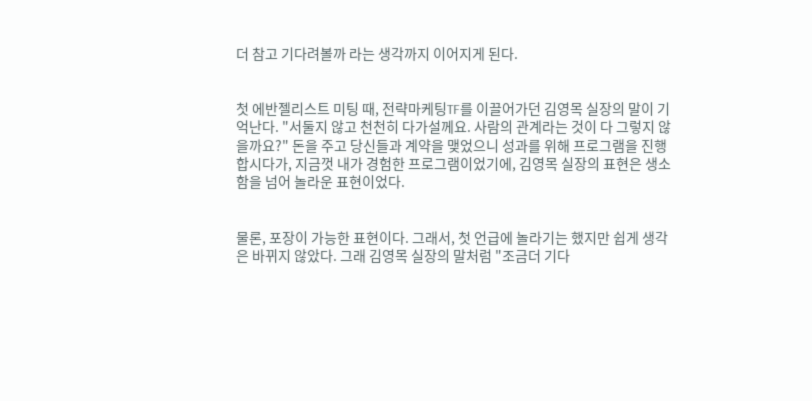더 참고 기다려볼까 라는 생각까지 이어지게 된다.


첫 에반젤리스트 미팅 때, 전략마케팅TF를 이끌어가던 김영목 실장의 말이 기억난다. "서둘지 않고 천천히 다가설께요. 사람의 관계라는 것이 다 그렇지 않을까요?" 돈을 주고 당신들과 계약을 맺었으니 성과를 위해 프로그램을 진행합시다가, 지금껏 내가 경험한 프로그램이었기에, 김영목 실장의 표현은 생소함을 넘어 놀라운 표현이었다.


물론, 포장이 가능한 표현이다. 그래서, 첫 언급에 놀라기는 했지만 쉽게 생각은 바뀌지 않았다. 그래 김영목 실장의 말처럼 "조금더 기다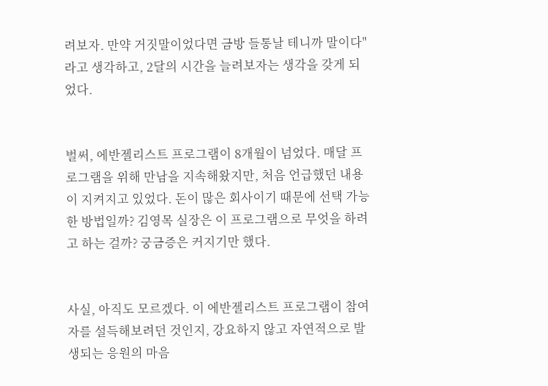려보자. 만약 거짓말이었다면 금방 들통날 테니까 말이다"라고 생각하고, 2달의 시간을 늘려보자는 생각을 갖게 되었다.


벌써, 에반젤리스트 프로그램이 8개월이 넘었다. 매달 프로그램을 위해 만남을 지속해왔지만, 처음 언급했던 내용이 지켜지고 있었다. 돈이 많은 회사이기 때문에 선택 가능한 방법일까? 김영목 실장은 이 프로그램으로 무엇을 하려고 하는 걸까? 궁금증은 커지기만 했다.


사실, 아직도 모르겠다. 이 에반젤리스트 프로그램이 참여자를 설득해보려던 것인지, 강요하지 않고 자연적으로 발생되는 응원의 마음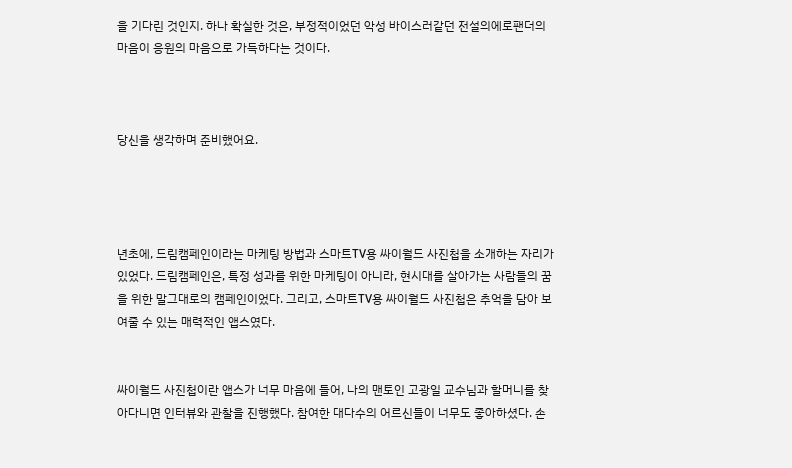을 기다린 것인지. 하나 확실한 것은, 부정적이었던 악성 바이스러같던 전설의에로팬더의 마음이 응원의 마음으로 가득하다는 것이다.



당신을 생각하며 준비했어요.




년초에, 드림캠페인이라는 마케팅 방법과 스마트TV용 싸이월드 사진첩을 소개하는 자리가 있었다. 드림캠페인은, 특정 성과를 위한 마케팅이 아니라, 현시대를 살아가는 사람들의 꿈을 위한 말그대로의 캠페인이었다. 그리고, 스마트TV용 싸이월드 사진첩은 추억을 담아 보여줄 수 있는 매력적인 앱스였다.


싸이월드 사진첩이란 앱스가 너무 마음에 들어, 나의 맨토인 고광일 교수님과 할머니를 찾아다니면 인터뷰와 관찰을 진행했다. 참여한 대다수의 어르신들이 너무도 좋아하셨다. 손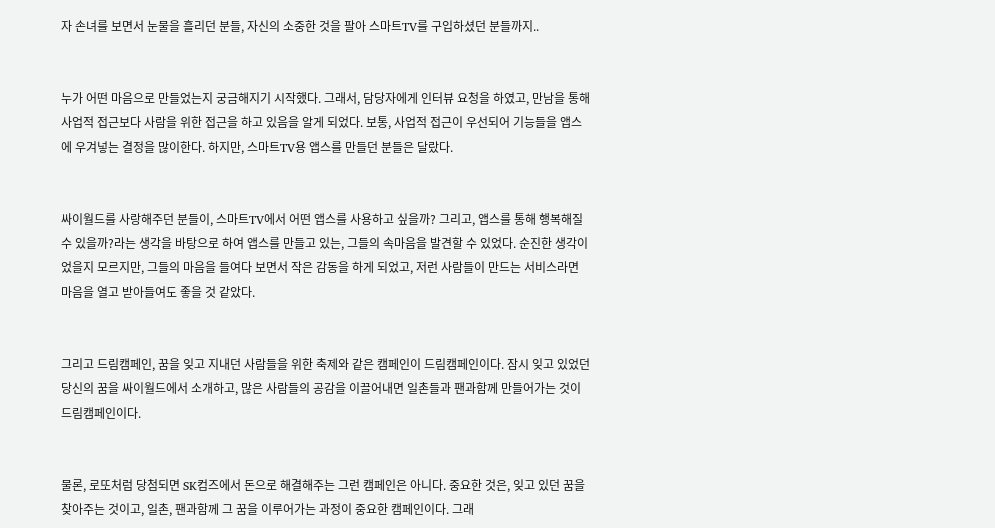자 손녀를 보면서 눈물을 흘리던 분들, 자신의 소중한 것을 팔아 스마트TV를 구입하셨던 분들까지..


누가 어떤 마음으로 만들었는지 궁금해지기 시작했다. 그래서, 담당자에게 인터뷰 요청을 하였고, 만남을 통해 사업적 접근보다 사람을 위한 접근을 하고 있음을 알게 되었다. 보통, 사업적 접근이 우선되어 기능들을 앱스에 우겨넣는 결정을 많이한다. 하지만, 스마트TV용 앱스를 만들던 분들은 달랐다.


싸이월드를 사랑해주던 분들이, 스마트TV에서 어떤 앱스를 사용하고 싶을까? 그리고, 앱스를 통해 행복해질 수 있을까?라는 생각을 바탕으로 하여 앱스를 만들고 있는, 그들의 속마음을 발견할 수 있었다. 순진한 생각이었을지 모르지만, 그들의 마음을 들여다 보면서 작은 감동을 하게 되었고, 저런 사람들이 만드는 서비스라면 마음을 열고 받아들여도 좋을 것 같았다.


그리고 드림캠페인, 꿈을 잊고 지내던 사람들을 위한 축제와 같은 캠페인이 드림캠페인이다. 잠시 잊고 있었던 당신의 꿈을 싸이월드에서 소개하고, 많은 사람들의 공감을 이끌어내면 일촌들과 팬과함께 만들어가는 것이 드림캠페인이다.


물론, 로또처럼 당첨되면 SK컴즈에서 돈으로 해결해주는 그런 캠페인은 아니다. 중요한 것은, 잊고 있던 꿈을 찾아주는 것이고, 일촌, 팬과함께 그 꿈을 이루어가는 과정이 중요한 캠페인이다. 그래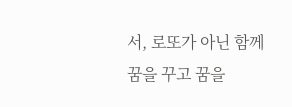서, 로또가 아닌 함께 꿈을 꾸고 꿈을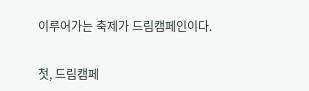이루어가는 축제가 드림캠페인이다.


첫, 드림캠페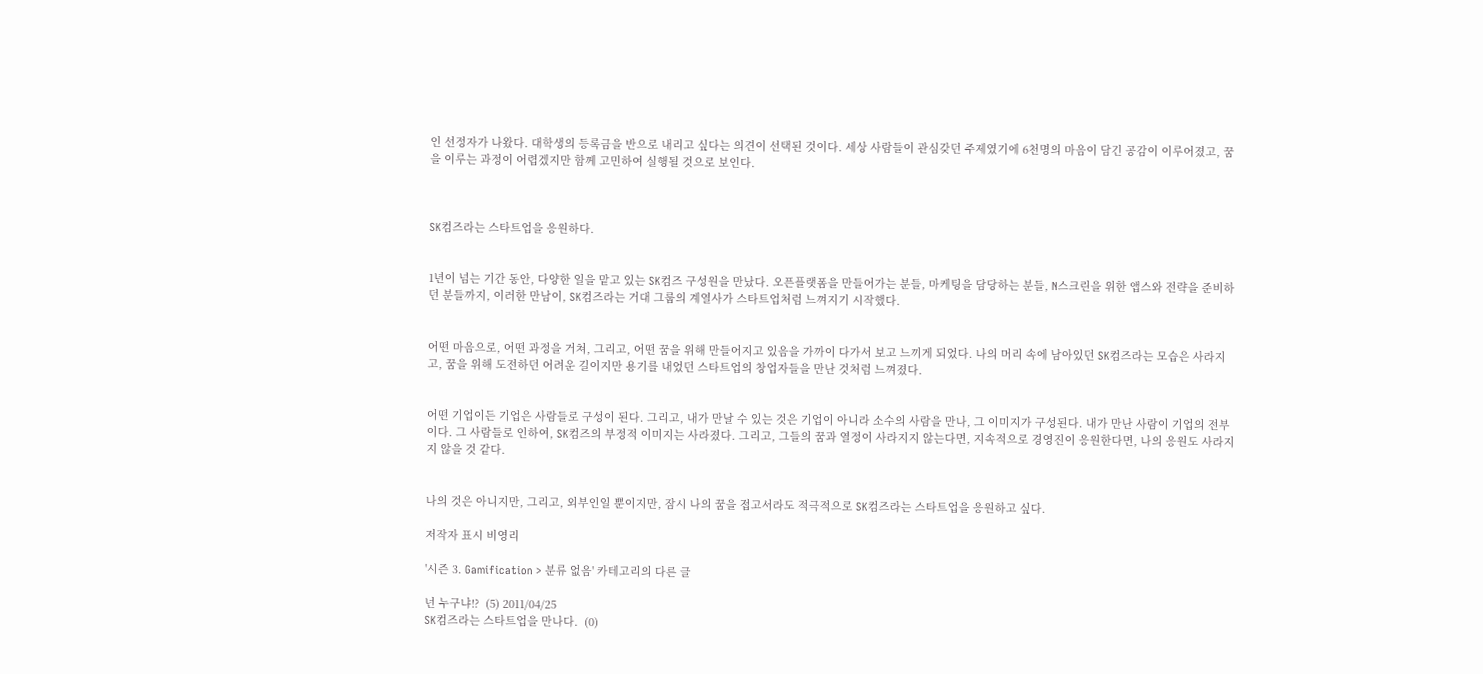인 선정자가 나왔다. 대학생의 등록금을 반으로 내리고 싶다는 의견이 선택된 것이다. 세상 사람들이 관심갖던 주제였기에 6천명의 마음이 담긴 공감이 이루어졌고, 꿈을 이루는 과정이 어렵겠지만 함께 고민하여 실행될 것으로 보인다.



SK컴즈라는 스타트업을 응원하다.


1년이 넘는 기간 동안, 다양한 일을 맡고 있는 SK컴즈 구성원을 만났다. 오픈플랫폼을 만들어가는 분들, 마케팅을 담당하는 분들, N스크린을 위한 앱스와 전략을 준비하던 분들까지, 이러한 만남이, SK컴즈라는 거대 그룹의 계열사가 스타트업처럼 느껴지기 시작했다.


어떤 마음으로, 어떤 과정을 거쳐, 그리고, 어떤 꿈을 위해 만들어지고 있음을 가까이 다가서 보고 느끼게 되었다. 나의 머리 속에 남아있던 SK컴즈라는 모습은 사라지고, 꿈을 위해 도전하던 어려운 길이지만 용기를 내었던 스타트업의 창업자들을 만난 것처럼 느껴졌다.


어떤 기업이든 기업은 사람들로 구성이 된다. 그리고, 내가 만날 수 있는 것은 기업이 아니라 소수의 사람을 만나, 그 이미지가 구성된다. 내가 만난 사람이 기업의 전부이다. 그 사람들로 인하여, SK컴즈의 부정적 이미지는 사라졌다. 그리고, 그들의 꿈과 열정이 사라지지 않는다면, 지속적으로 경영진이 응원한다면, 나의 응원도 사라지지 않을 것 같다.


나의 것은 아니지만, 그리고, 외부인일 뿐이지만, 잠시 나의 꿈을 접고서라도 적극적으로 SK컴즈라는 스타트업을 응원하고 싶다.

저작자 표시 비영리

'시즌 3. Gamification > 분류 없음' 카테고리의 다른 글

넌 누구냐!?  (5) 2011/04/25
SK컴즈라는 스타트업을 만나다.  (0)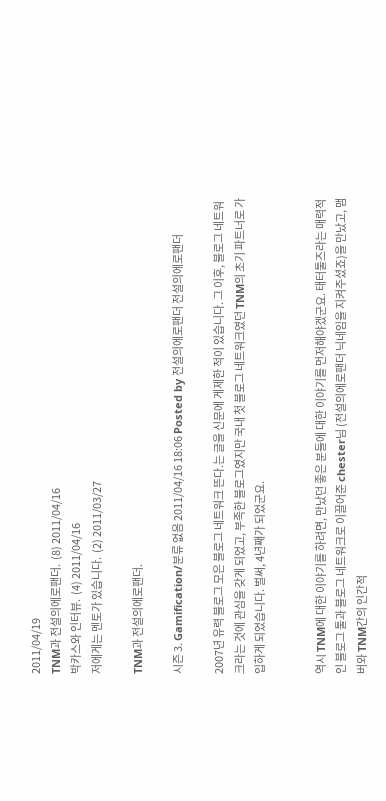2011/04/19
TNM과 전설의에로팬더.  (8) 2011/04/16
박카스와 인터뷰.  (4) 2011/04/16
저에게는 멘토가 있습니다.  (2) 2011/03/27

TNM과 전설의에로팬더.

시즌 3. Gamification/분류 없음 2011/04/16 18:06 Posted by 전설의에로팬더 전설의에로팬더

2007년 유력 블로그 모은 블로그 네트워크 뜬다.는 글을 신문에 게제한 적이 있습니다. 그 이후, 블로그 네트워크라는 것에 관심을 갖게 되었고, 부족한 블로그였지만 국내 첫 블로그 네트워크였던 TNM의 초기 파트너로 가입하게 되었습니다. 벌써, 4년째가 되었군요.


역시 TNM에 대한 이야기를 하려면, 만났던 좋은 분들에 대한 이야기를 먼저해야겠군요. 태터툴즈라는 매력적인 블로그 툴과 블로그 네트워크로 이끌어준 chester님 (전설의에로팬더 닉네임을 지켜주셨죠)을 만났고, 맴버와 TNM간의 인간적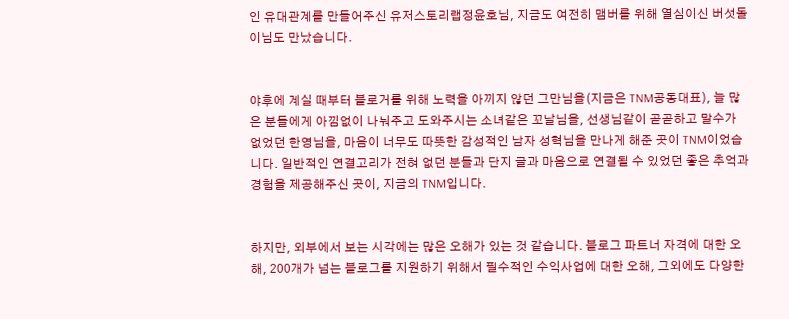인 유대관계를 만들어주신 유저스토리랩정윤호님, 지금도 여전히 맴버를 위해 열심이신 버섯돌이님도 만났습니다.


야후에 계실 때부터 블로거를 위해 노력을 아끼지 않던 그만님을(지금은 TNM공동대표), 늘 많은 분들에게 아낌없이 나눠주고 도와주시는 소녀같은 꼬날님을, 선생님같이 곧곧하고 말수가 없었던 한영님을, 마음이 너무도 따뜻한 감성적인 남자 성혁님을 만나게 해준 곳이 TNM이었습니다. 일반적인 연결고리가 전혀 없던 분들과 단지 글과 마음으로 연결될 수 있었던 좋은 추억과 경험을 제공해주신 곳이, 지금의 TNM입니다.


하지만, 외부에서 보는 시각에는 많은 오해가 있는 것 같습니다. 블로그 파트너 자격에 대한 오해, 200개가 넘는 블로그를 지원하기 위해서 필수적인 수익사업에 대한 오해, 그외에도 다양한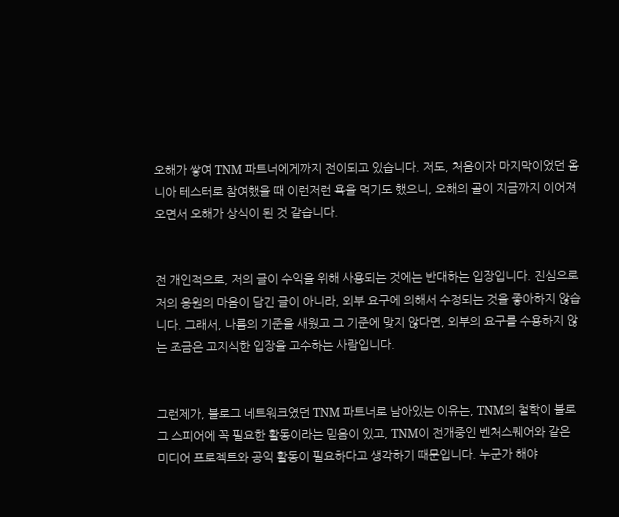오해가 쌓여 TNM 파트너에게까지 전이되고 있습니다. 저도, 처음이자 마지막이었던 옴니아 테스터로 참여했을 때 이런저런 욕을 먹기도 했으니, 오해의 골이 지금까지 이어져 오면서 오해가 상식이 된 것 같습니다.


전 개인적으로, 저의 글이 수익을 위해 사용되는 것에는 반대하는 입장입니다. 진심으로 저의 응원의 마음이 담긴 글이 아니라, 외부 요구에 의해서 수정되는 것을 좋아하지 않습니다. 그래서, 나름의 기준을 새웠고 그 기준에 맞지 않다면, 외부의 요구를 수용하지 않는 조금은 고지식한 입장을 고수하는 사람입니다.


그런제가, 블로그 네트워크였던 TNM 파트너로 남아있는 이유는, TNM의 철학이 블로그 스피어에 꼭 필요한 활동이라는 믿음이 있고, TNM이 전개중인 벤처스퀘어와 같은 미디어 프로젝트와 공익 활동이 필요하다고 생각하기 때문입니다. 누군가 해야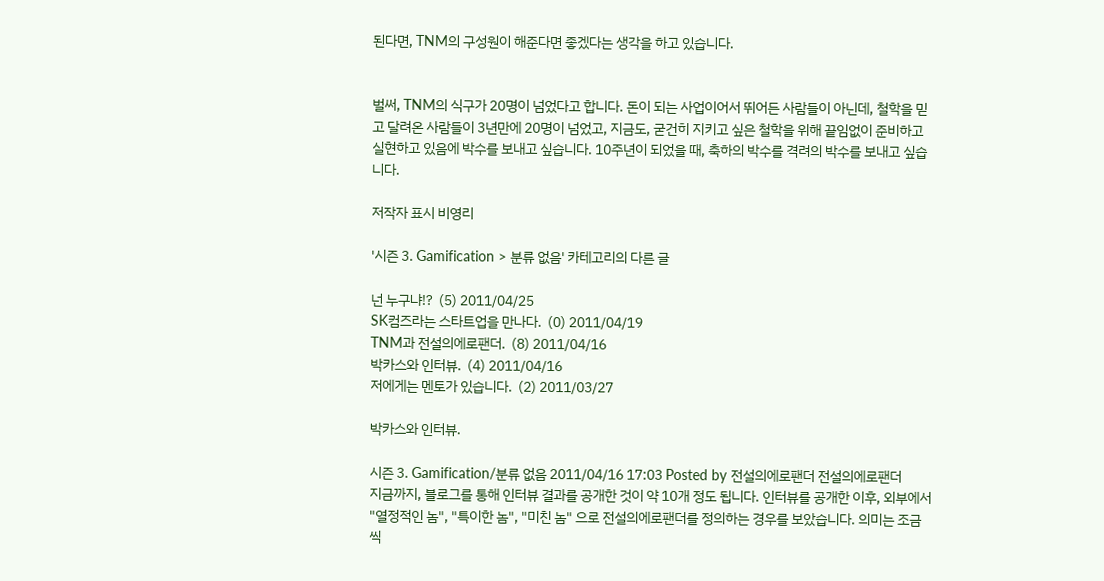된다면, TNM의 구성원이 해준다면 좋겠다는 생각을 하고 있습니다.


벌써, TNM의 식구가 20명이 넘었다고 합니다. 돈이 되는 사업이어서 뛰어든 사람들이 아닌데, 철학을 믿고 달려온 사람들이 3년만에 20명이 넘었고, 지금도, 굳건히 지키고 싶은 철학을 위해 끝임없이 준비하고 실현하고 있음에 박수를 보내고 싶습니다. 10주년이 되었을 때, 축하의 박수를 격려의 박수를 보내고 싶습니다.

저작자 표시 비영리

'시즌 3. Gamification > 분류 없음' 카테고리의 다른 글

넌 누구냐!?  (5) 2011/04/25
SK컴즈라는 스타트업을 만나다.  (0) 2011/04/19
TNM과 전설의에로팬더.  (8) 2011/04/16
박카스와 인터뷰.  (4) 2011/04/16
저에게는 멘토가 있습니다.  (2) 2011/03/27

박카스와 인터뷰.

시즌 3. Gamification/분류 없음 2011/04/16 17:03 Posted by 전설의에로팬더 전설의에로팬더
지금까지, 블로그를 통해 인터뷰 결과를 공개한 것이 약 10개 정도 됩니다. 인터뷰를 공개한 이후, 외부에서 "열정적인 놈", "특이한 놈", "미친 놈" 으로 전설의에로팬더를 정의하는 경우를 보았습니다. 의미는 조금씩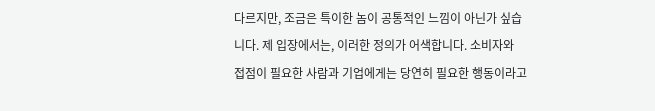다르지만, 조금은 특이한 놈이 공통적인 느낌이 아닌가 싶습니다. 제 입장에서는, 이러한 정의가 어색합니다. 소비자와 접점이 필요한 사람과 기업에게는 당연히 필요한 행동이라고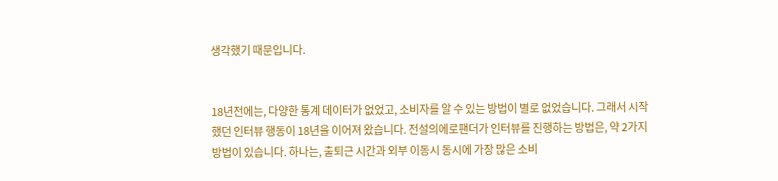생각했기 때문입니다.


18년전에는, 다양한 통계 데이터가 없었고, 소비자를 알 수 있는 방법이 별로 없었습니다. 그래서 시작했던 인터뷰 행동이 18년을 이어져 왔습니다. 전설의에로팬더가 인터뷰를 진행하는 방법은, 약 2가지 방법이 있습니다. 하나는, 출퇴근 시간과 외부 이동시 동시에 가장 많은 소비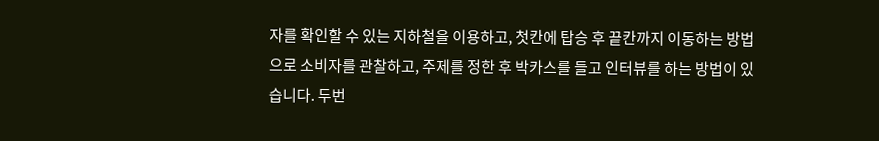자를 확인할 수 있는 지하철을 이용하고, 첫칸에 탑승 후 끝칸까지 이동하는 방법으로 소비자를 관찰하고, 주제를 정한 후 박카스를 들고 인터뷰를 하는 방법이 있습니다. 두번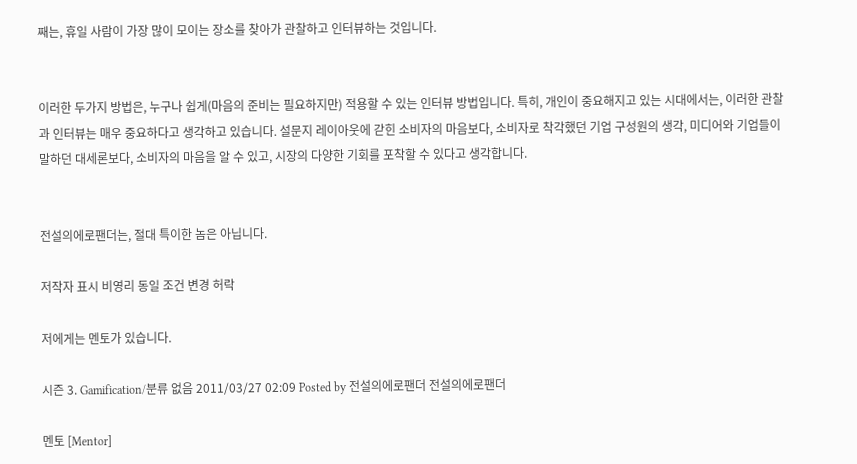째는, 휴일 사람이 가장 많이 모이는 장소를 찾아가 관찰하고 인터뷰하는 것입니다.


이러한 두가지 방법은, 누구나 쉽게(마음의 준비는 필요하지만) 적용할 수 있는 인터뷰 방법입니다. 특히, 개인이 중요해지고 있는 시대에서는, 이러한 관찰과 인터뷰는 매우 중요하다고 생각하고 있습니다. 설문지 레이아웃에 갇힌 소비자의 마음보다, 소비자로 착각했던 기업 구성원의 생각, 미디어와 기업들이 말하던 대세론보다, 소비자의 마음을 알 수 있고, 시장의 다양한 기회를 포착할 수 있다고 생각합니다.


전설의에로팬더는, 절대 특이한 놈은 아닙니다.

저작자 표시 비영리 동일 조건 변경 허락

저에게는 멘토가 있습니다.

시즌 3. Gamification/분류 없음 2011/03/27 02:09 Posted by 전설의에로팬더 전설의에로팬더

멘토 [Mentor]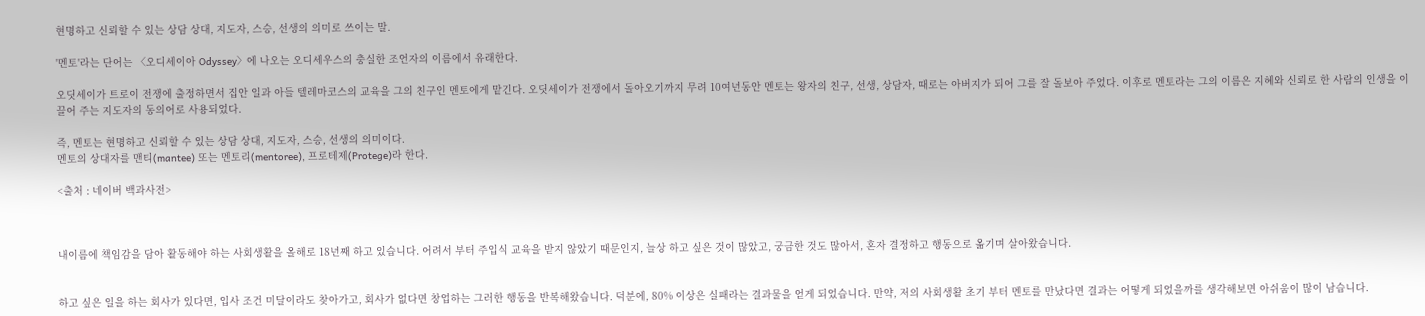현명하고 신뢰할 수 있는 상담 상대, 지도자, 스승, 선생의 의미로 쓰이는 말.

'멘토'라는 단어는 〈오디세이아 Odyssey〉에 나오는 오디세우스의 충실한 조언자의 이름에서 유래한다.

오딧세이가 트로이 전쟁에 출정하면서 집안 일과 아들 텔레마코스의 교육을 그의 친구인 멘토에게 맡긴다. 오딧세이가 전쟁에서 돌아오기까지 무려 10여년동안 멘토는 왕자의 친구, 선생, 상담자, 때로는 아버지가 되어 그를 잘 돌보아 주었다. 이후로 멘토라는 그의 이름은 지혜와 신뢰로 한 사람의 인생을 이끌어 주는 지도자의 동의어로 사용되었다.

즉, 멘토는 현명하고 신뢰할 수 있는 상담 상대, 지도자, 스승, 선생의 의미이다.
멘토의 상대자를 맨티(mantee) 또는 멘토리(mentoree), 프로테제(Protege)라 한다.

<출처 : 네이버 백과사전>



내이름에 책임감을 담아 활동해야 하는 사회생활을 올해로 18년째 하고 있습니다. 어려서 부터 주입식 교육을 받지 않았기 때문인지, 늘상 하고 싶은 것이 많았고, 궁금한 것도 많아서, 혼자 결정하고 행동으로 옮기며 살아왔습니다.


하고 싶은 일을 하는 회사가 있다면, 입사 조건 미달이라도 찾아가고, 회사가 없다면 창업하는 그러한 행동을 반복해왔습니다. 덕분에, 80% 이상은 실패라는 결과물을 얻게 되었습니다. 만약, 저의 사회생활 초기 부터 멘토를 만났다면 결과는 어떻게 되었을까를 생각해보면 아쉬움이 많이 남습니다.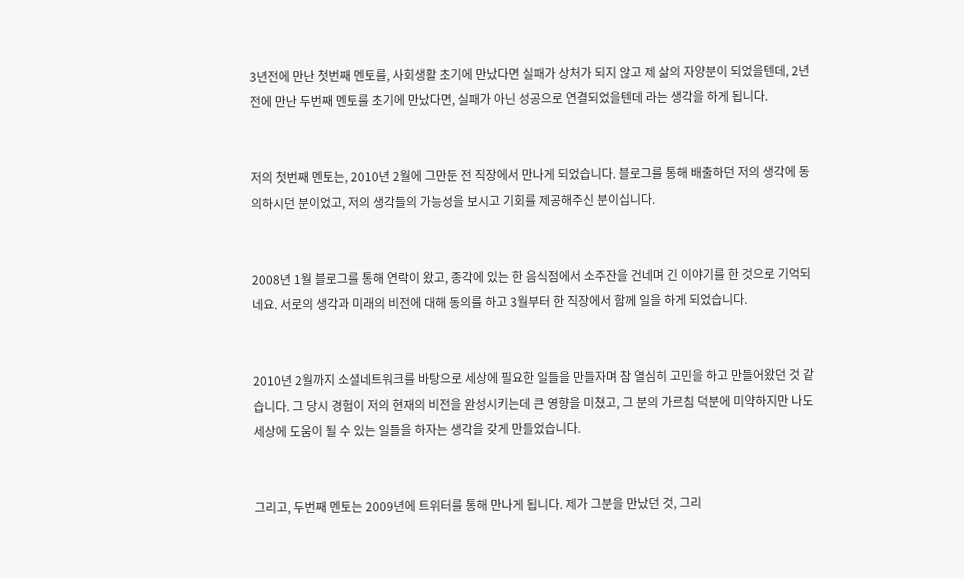3년전에 만난 첫번째 멘토를, 사회생활 초기에 만났다면 실패가 상처가 되지 않고 제 삶의 자양분이 되었을텐데, 2년전에 만난 두번째 멘토를 초기에 만났다면, 실패가 아닌 성공으로 연결되었을텐데 라는 생각을 하게 됩니다.


저의 첫번째 멘토는, 2010년 2월에 그만둔 전 직장에서 만나게 되었습니다. 블로그를 통해 배출하던 저의 생각에 동의하시던 분이었고, 저의 생각들의 가능성을 보시고 기회를 제공해주신 분이십니다.


2008년 1월 블로그를 통해 연락이 왔고, 종각에 있는 한 음식점에서 소주잔을 건네며 긴 이야기를 한 것으로 기억되네요. 서로의 생각과 미래의 비전에 대해 동의를 하고 3월부터 한 직장에서 함께 일을 하게 되었습니다.


2010년 2월까지 소셜네트워크를 바탕으로 세상에 필요한 일들을 만들자며 참 열심히 고민을 하고 만들어왔던 것 같습니다. 그 당시 경험이 저의 현재의 비전을 완성시키는데 큰 영향을 미쳤고, 그 분의 가르침 덕분에 미약하지만 나도 세상에 도움이 될 수 있는 일들을 하자는 생각을 갖게 만들었습니다.


그리고, 두번째 멘토는 2009년에 트위터를 통해 만나게 됩니다. 제가 그분을 만났던 것, 그리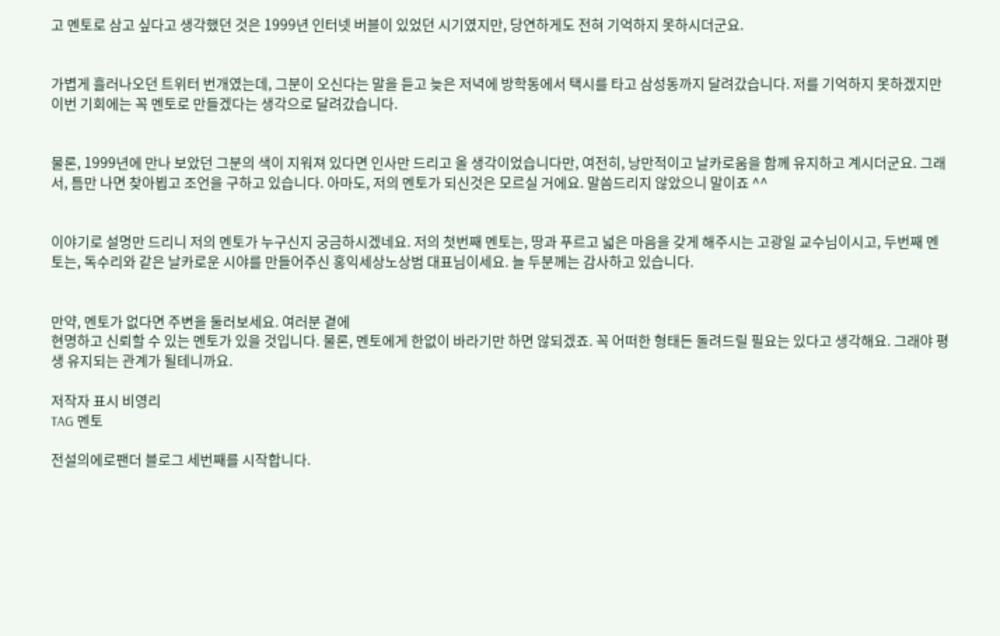고 멘토로 삼고 싶다고 생각했던 것은 1999년 인터넷 버블이 있었던 시기였지만, 당연하게도 전혀 기억하지 못하시더군요.


가볍게 흘러나오던 트위터 번개였는데, 그분이 오신다는 말을 듣고 늦은 저녁에 방학동에서 택시를 타고 삼성동까지 달려갔습니다. 저를 기억하지 못하겠지만 이번 기회에는 꼭 멘토로 만들겠다는 생각으로 달려갔습니다.


물론, 1999년에 만나 보았던 그분의 색이 지워져 있다면 인사만 드리고 올 생각이었습니다만, 여전히, 낭만적이고 날카로움을 함께 유지하고 계시더군요. 그래서, 틈만 나면 찾아뵙고 조언을 구하고 있습니다. 아마도, 저의 멘토가 되신것은 모르실 거에요. 말씀드리지 않았으니 말이죠 ^^


이야기로 설명만 드리니 저의 멘토가 누구신지 궁금하시겠네요. 저의 첫번째 멘토는, 땅과 푸르고 넓은 마음을 갖게 해주시는 고광일 교수님이시고, 두번째 멘토는, 독수리와 같은 날카로운 시야를 만들어주신 홍익세상노상범 대표님이세요. 늘 두분께는 감사하고 있습니다.


만약, 멘토가 없다면 주변을 둘러보세요. 여러분 곁에
현명하고 신뢰할 수 있는 멘토가 있을 것입니다. 물론, 멘토에게 한없이 바라기만 하면 않되겠죠. 꼭 어떠한 형태든 돌려드릴 필요는 있다고 생각해요. 그래야 평생 유지되는 관계가 될테니까요.

저작자 표시 비영리
TAG 멘토

전설의에로팬더 블로그 세번째를 시작합니다.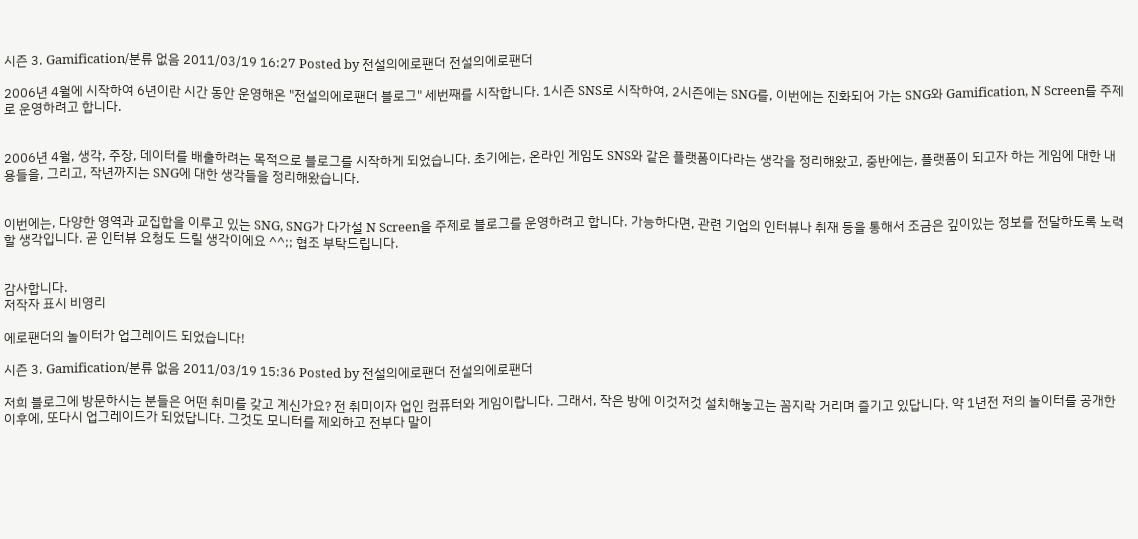시즌 3. Gamification/분류 없음 2011/03/19 16:27 Posted by 전설의에로팬더 전설의에로팬더

2006년 4월에 시작하여 6년이란 시간 동안 운영해온 "전설의에로팬더 블로그" 세번째를 시작합니다. 1시즌 SNS로 시작하여, 2시즌에는 SNG를, 이번에는 진화되어 가는 SNG와 Gamification, N Screen를 주제로 운영하려고 합니다.


2006년 4월, 생각, 주장, 데이터를 배출하려는 목적으로 블로그를 시작하게 되었습니다. 초기에는, 온라인 게임도 SNS와 같은 플랫폼이다라는 생각을 정리해왔고, 중반에는, 플랫폼이 되고자 하는 게임에 대한 내용들을, 그리고, 작년까지는 SNG에 대한 생각들을 정리해왔습니다.


이번에는, 다양한 영역과 교집합을 이루고 있는 SNG, SNG가 다가설 N Screen을 주제로 블로그를 운영하려고 합니다. 가능하다면, 관련 기업의 인터뷰나 취재 등을 통해서 조금은 깊이있는 정보를 전달하도록 노력할 생각입니다. 곧 인터뷰 요청도 드릴 생각이에요 ^^;; 협조 부탁드립니다.


감사합니다.
저작자 표시 비영리

에로팬더의 놀이터가 업그레이드 되었습니다!

시즌 3. Gamification/분류 없음 2011/03/19 15:36 Posted by 전설의에로팬더 전설의에로팬더

저희 블로그에 방문하시는 분들은 어떤 취미를 갖고 계신가요? 전 취미이자 업인 컴퓨터와 게임이랍니다. 그래서, 작은 방에 이것저것 설치해놓고는 꼼지락 거리며 즐기고 있답니다. 약 1년전 저의 놀이터를 공개한 이후에, 또다시 업그레이드가 되었답니다. 그것도 모니터를 제외하고 전부다 말이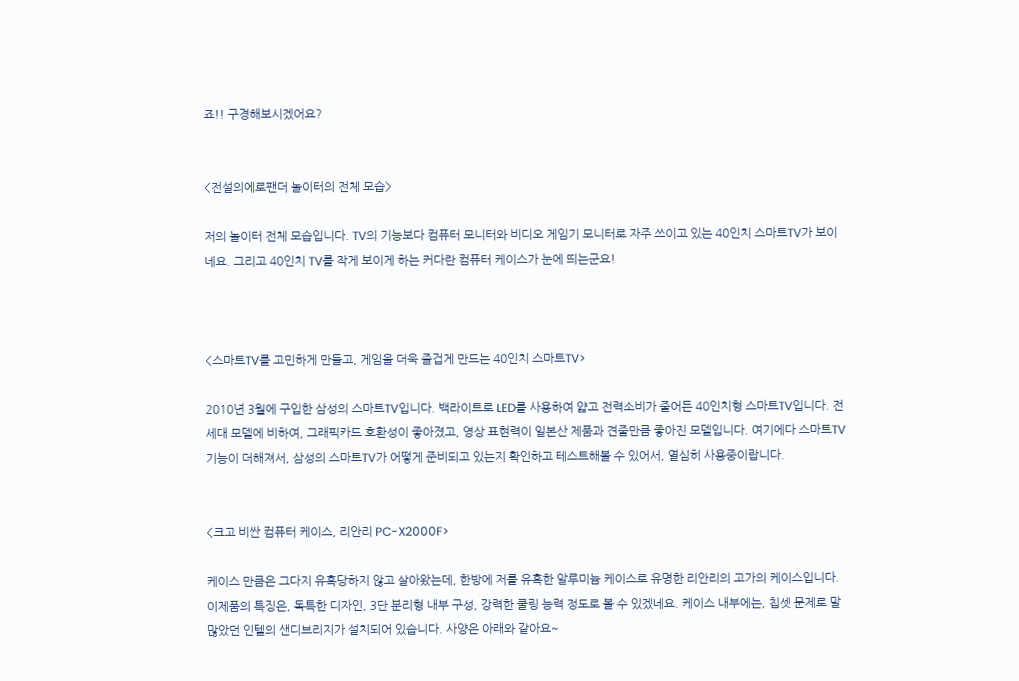죠!! 구경해보시겠어요?


<전설의에로팬더 놀이터의 전체 모습>

저의 놀이터 전체 모습입니다. TV의 기능보다 컴퓨터 모니터와 비디오 게임기 모니터로 자주 쓰이고 있는 40인치 스마트TV가 보이네요. 그리고 40인치 TV를 작게 보이게 하는 커다란 컴퓨터 케이스가 눈에 띄는군요!



<스마트TV를 고민하게 만들고, 게임을 더욱 즐겁게 만드는 40인치 스마트TV>

2010년 3월에 구입한 삼성의 스마트TV입니다. 백라이트로 LED를 사용하여 얇고 전력소비가 줄어든 40인치형 스마트TV입니다. 전세대 모델에 비하여, 그래픽카드 호환성이 좋아졌고, 영상 표현력이 일본산 제품과 견줄만큼 좋아진 모델입니다. 여기에다 스마트TV 기능이 더해져서, 삼성의 스마트TV가 어떻게 준비되고 있는지 확인하고 테스트해볼 수 있어서, 열심히 사용중이랍니다.


<크고 비싼 컴퓨터 케이스, 리안리 PC-X2000F>

케이스 만큼은 그다지 유혹당하지 않고 살아왔는데, 한방에 저를 유혹한 알루미늄 케이스로 유명한 리안리의 고가의 케이스입니다. 이제품의 특징은, 독특한 디자인, 3단 분리형 내부 구성, 강력한 쿨링 능력 정도로 볼 수 있겠네요. 케이스 내부에는, 칩셋 문제로 말많았던 인텔의 샌디브리지가 설치되어 있습니다. 사양은 아래와 같아요~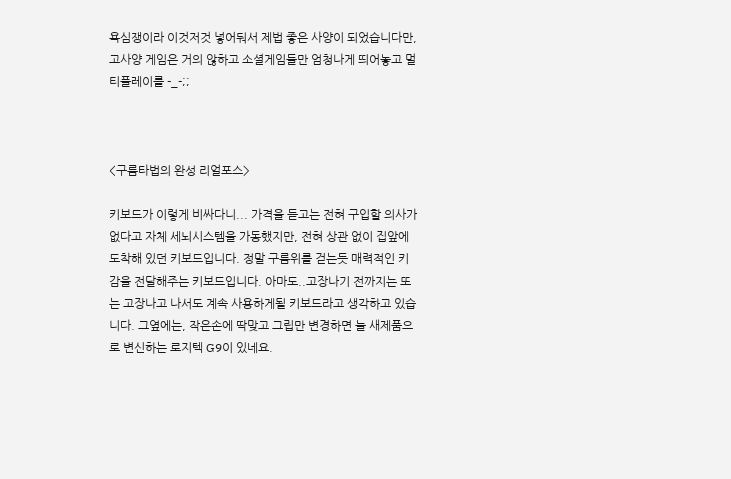욕심쟁이라 이것저것 넣어둬서 제법 좋은 사양이 되었습니다만, 고사양 게임은 거의 않하고 소셜게임들만 엄청나게 띄어놓고 멀티플레이를 -_-;;



<구름타법의 완성 리얼포스>

키보드가 이렇게 비싸다니... 가격을 듣고는 전혀 구입할 의사가 없다고 자체 세뇌시스템을 가동했지만, 전혀 상관 없이 집앞에 도착해 있던 키보드입니다. 정말 구름위를 걷는듯 매력적인 키감을 전달해주는 키보드입니다. 아마도..고장나기 전까지는 또는 고장나고 나서도 계속 사용하게될 키보드라고 생각하고 있습니다. 그옆에는, 작은손에 딱맞고 그립만 변경하면 늘 새제품으로 변신하는 로지텍 G9이 있네요.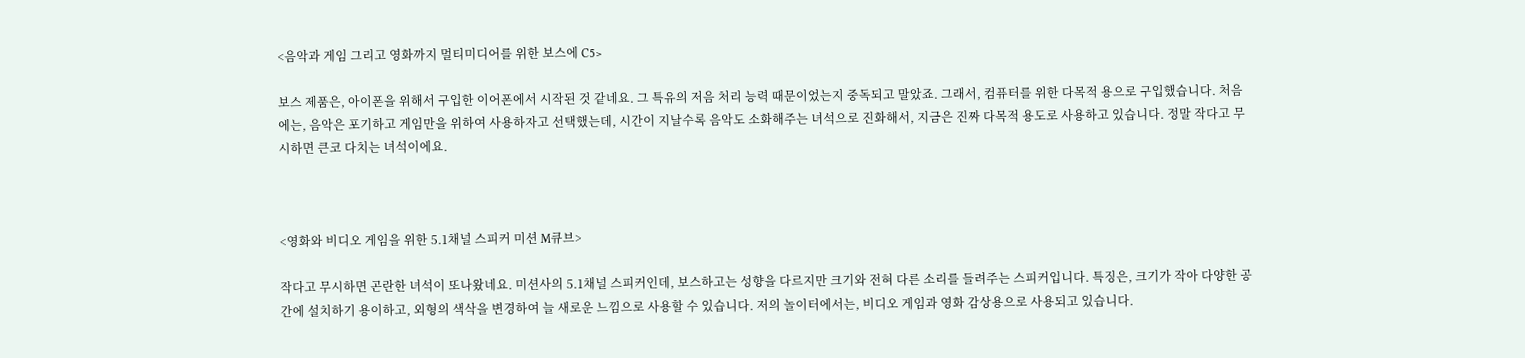<음악과 게임 그리고 영화까지 멀티미디어를 위한 보스에 C5>

보스 제품은, 아이폰을 위해서 구입한 이어폰에서 시작된 것 같네요. 그 특유의 저음 처리 능력 때문이었는지 중독되고 말았죠. 그래서, 컴퓨터를 위한 다목적 용으로 구입했습니다. 처음에는, 음악은 포기하고 게임만을 위하여 사용하자고 선택했는데, 시간이 지날수록 음악도 소화해주는 녀석으로 진화해서, 지금은 진짜 다목적 용도로 사용하고 있습니다. 정말 작다고 무시하면 큰코 다치는 녀석이에요.



<영화와 비디오 게임을 위한 5.1채널 스피커 미션 M큐브>

작다고 무시하면 곤란한 녀석이 또나왔네요. 미션사의 5.1채널 스피커인데, 보스하고는 성향을 다르지만 크기와 전혀 다른 소리를 들려주는 스피커입니다. 특징은, 크기가 작아 다양한 공간에 설치하기 용이하고, 외형의 색삭을 변경하여 늘 새로운 느낌으로 사용할 수 있습니다. 저의 놀이터에서는, 비디오 게임과 영화 감상용으로 사용되고 있습니다.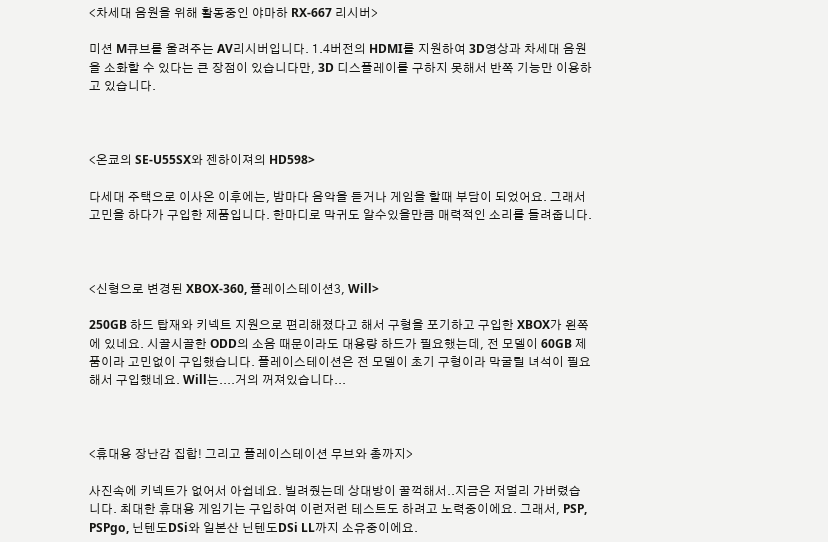<차세대 음원을 위해 활동중인 야마하 RX-667 리시버>

미션 M큐브를 울려주는 AV리시버입니다. 1.4버전의 HDMI를 지원하여 3D영상과 차세대 음원을 소화할 수 있다는 큰 장점이 있습니다만, 3D 디스플레이를 구하지 못해서 반쪽 기능만 이용하고 있습니다.



<온쿄의 SE-U55SX와 젠하이져의 HD598>

다세대 주택으로 이사온 이후에는, 밤마다 음악을 듣거나 게임을 할때 부담이 되었어요. 그래서 고민을 하다가 구입한 제품입니다. 한마디로 막귀도 알수있을만큼 매력적인 소리를 들려줍니다.



<신형으로 변경된 XBOX-360, 플레이스테이션3, Will>

250GB 하드 탑재와 키넥트 지원으로 편리해졌다고 해서 구형을 포기하고 구입한 XBOX가 왼쪽에 있네요. 시끌시끌한 ODD의 소음 때문이라도 대용량 하드가 필요했는데, 전 모델이 60GB 제품이라 고민없이 구입했습니다. 플레이스테이션은 전 모델이 초기 구형이라 막굴릴 녀석이 필요해서 구입했네요. Will는....거의 꺼져있습니다...



<휴대용 장난감 집합! 그리고 플레이스테이션 무브와 총까지>

사진속에 키넥트가 없어서 아쉽네요. 빌려줬는데 상대방이 꿀꺽해서..지금은 저멀리 가버렸습니다. 최대한 휴대용 게임기는 구입하여 이런저런 테스트도 하려고 노력중이에요. 그래서, PSP, PSPgo, 닌텐도DSi와 일본산 닌텐도DSi LL까지 소유중이에요.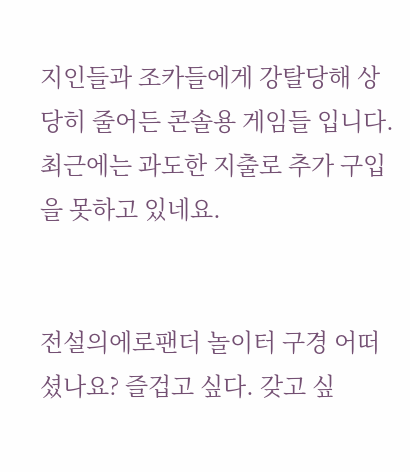지인들과 조카들에게 강탈당해 상당히 줄어든 콘솔용 게임들 입니다. 최근에는 과도한 지출로 추가 구입을 못하고 있네요.


전설의에로팬더 놀이터 구경 어떠셨나요? 즐겁고 싶다. 갖고 싶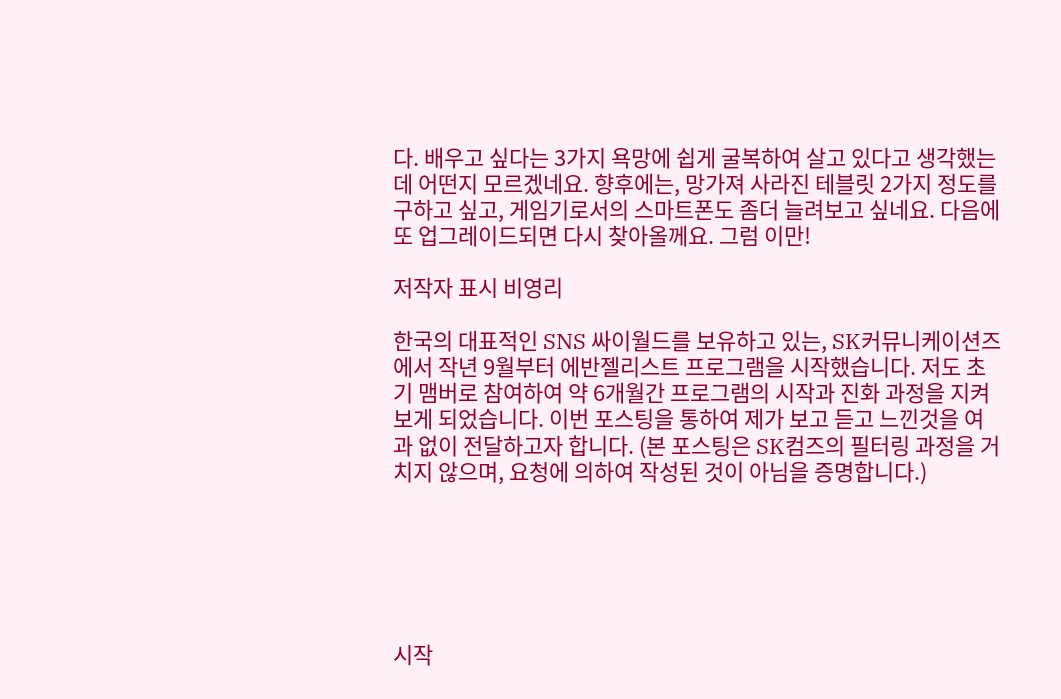다. 배우고 싶다는 3가지 욕망에 쉽게 굴복하여 살고 있다고 생각했는데 어떤지 모르겠네요. 향후에는, 망가져 사라진 테블릿 2가지 정도를 구하고 싶고, 게임기로서의 스마트폰도 좀더 늘려보고 싶네요. 다음에 또 업그레이드되면 다시 찾아올께요. 그럼 이만!

저작자 표시 비영리

한국의 대표적인 SNS 싸이월드를 보유하고 있는, SK커뮤니케이션즈에서 작년 9월부터 에반젤리스트 프로그램을 시작했습니다. 저도 초기 맴버로 참여하여 약 6개월간 프로그램의 시작과 진화 과정을 지켜보게 되었습니다. 이번 포스팅을 통하여 제가 보고 듣고 느낀것을 여과 없이 전달하고자 합니다. (본 포스팅은 SK컴즈의 필터링 과정을 거치지 않으며, 요청에 의하여 작성된 것이 아님을 증명합니다.)






시작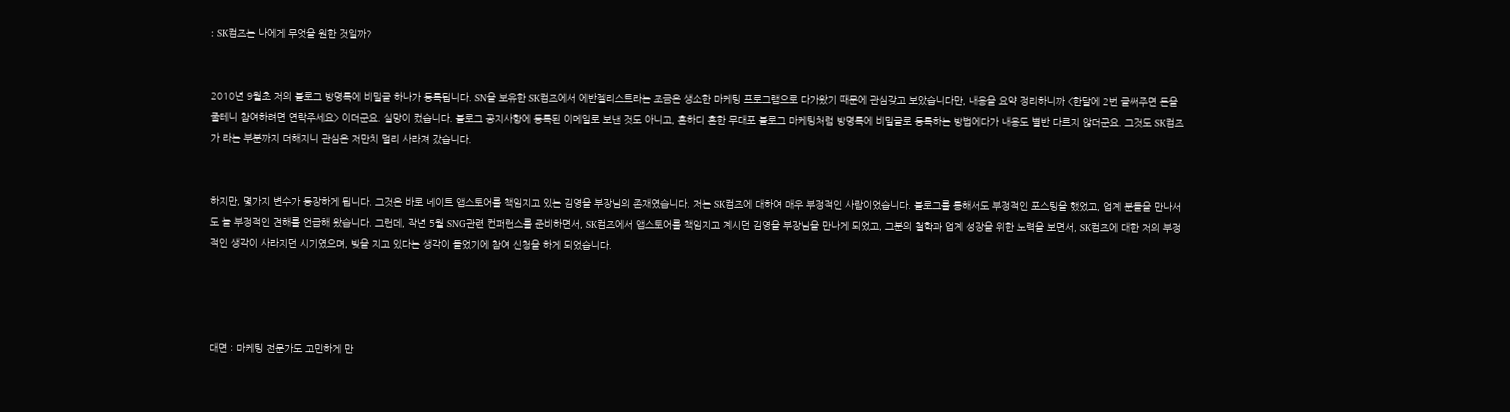: SK컴즈는 나에게 무엇을 원한 것일까?


2010년 9월초 저의 블로그 방명록에 비밀글 하나가 등록됩니다. SN을 보유한 SK컴즈에서 에반젤리스트라는 조금은 생소한 마케팅 프로그램으로 다가왔기 때문에 관심갖고 보았습니다만, 내용을 요약 정리하니까 <한달에 2번 글써주면 돈을 줄테니 참여하려면 연락주세요> 이더군요. 실망이 컸습니다. 블로그 공지사항에 등록된 이메일로 보낸 것도 아니고, 흔하디 흔한 무대포 블로그 마케팅처럼 방명록에 비밀글로 등록하는 방법에다가 내용도 별반 다르지 않더군요. 그것도 SK컴즈가 라는 부분까지 더해지니 관심은 저만치 멀리 사라져 갔습니다.


하지만, 몇가지 변수가 등장하게 됩니다. 그것은 바로 네이트 앱스토어를 책임지고 있는 김영을 부장님의 존재였습니다. 저는 SK컴즈에 대하여 매우 부정적인 사람이었습니다. 블로그를 통해서도 부정적인 포스팅을 했었고, 업계 분들을 만나서도 늘 부정적인 견해를 언급해 왔습니다. 그런데, 작년 5월 SNG관련 컨퍼런스를 준비하면서, SK컴즈에서 앱스토어를 책임지고 계시던 김영을 부장님을 만나게 되었고, 그분의 철학과 업계 성장을 위한 노력을 보면서, SK컴즈에 대한 저의 부정적인 생각이 사라지던 시기였으며, 빚을 지고 있다는 생각이 들었기에 참여 신청을 하게 되었습니다.




대면 : 마케팅 전문가도 고민하게 만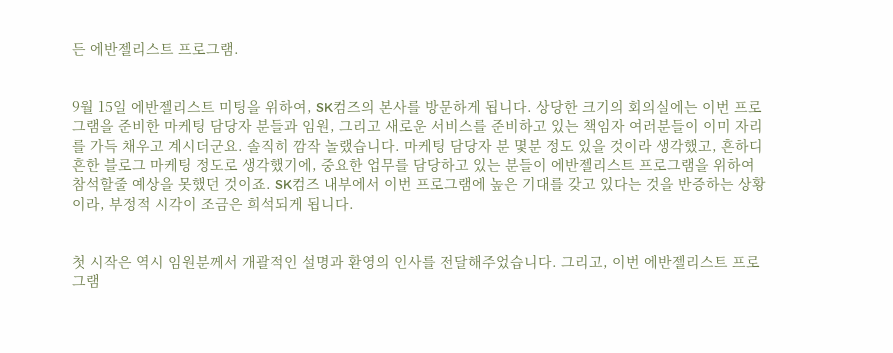든 에반젤리스트 프로그램.


9월 15일 에반젤리스트 미팅을 위하여, SK컴즈의 본사를 방문하게 됩니다. 상당한 크기의 회의실에는 이번 프로그램을 준비한 마케팅 담당자 분들과 임원, 그리고 새로운 서비스를 준비하고 있는 책임자 여러분들이 이미 자리를 가득 채우고 계시더군요. 솔직히 깜작 놀랬습니다. 마케팅 담당자 분 몇분 정도 있을 것이라 생각했고, 흔하디 흔한 블로그 마케팅 정도로 생각했기에, 중요한 업무를 담당하고 있는 분들이 에반젤리스트 프로그램을 위하여 참석할줄 예상을 못했던 것이죠. SK컴즈 내부에서 이번 프로그램에 높은 기대를 갖고 있다는 것을 반증하는 상황이라, 부정적 시각이 조금은 희석되게 됩니다.


첫 시작은 역시 임원분께서 개괄적인 설명과 환영의 인사를 전달해주었습니다. 그리고, 이번 에반젤리스트 프로그램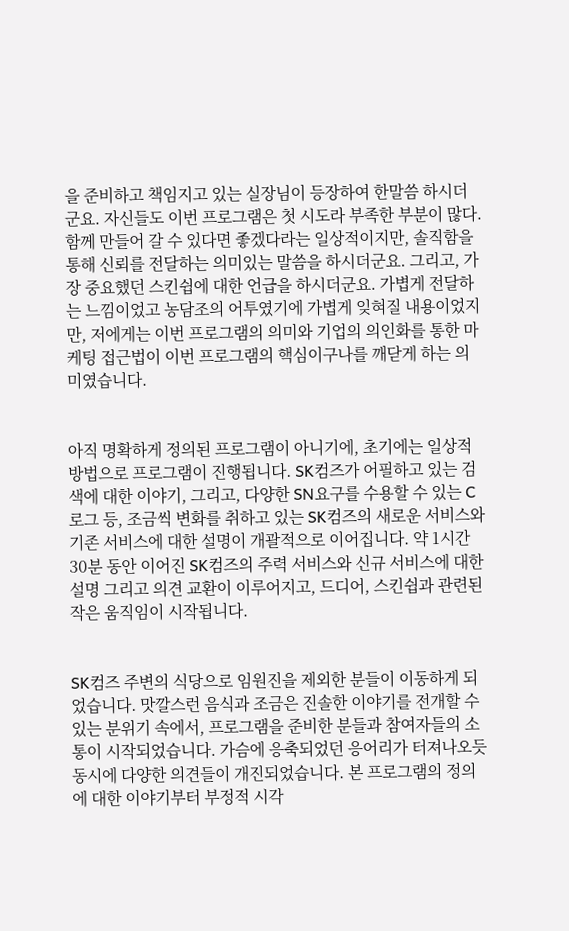을 준비하고 책임지고 있는 실장님이 등장하여 한말씀 하시더군요. 자신들도 이번 프로그램은 첫 시도라 부족한 부분이 많다. 함께 만들어 갈 수 있다면 좋겠다라는 일상적이지만, 솔직함을 통해 신뢰를 전달하는 의미있는 말씀을 하시더군요. 그리고, 가장 중요했던 스킨쉽에 대한 언급을 하시더군요. 가볍게 전달하는 느낌이었고 농담조의 어투였기에 가볍게 잊혀질 내용이었지만, 저에게는 이번 프로그램의 의미와 기업의 의인화를 통한 마케팅 접근법이 이번 프로그램의 핵심이구나를 깨닫게 하는 의미였습니다.


아직 명확하게 정의된 프로그램이 아니기에, 초기에는 일상적 방법으로 프로그램이 진행됩니다. SK컴즈가 어필하고 있는 검색에 대한 이야기, 그리고, 다양한 SN요구를 수용할 수 있는 C로그 등, 조금씩 변화를 취하고 있는 SK컴즈의 새로운 서비스와 기존 서비스에 대한 설명이 개괄적으로 이어집니다. 약 1시간 30분 동안 이어진 SK컴즈의 주력 서비스와 신규 서비스에 대한 설명 그리고 의견 교환이 이루어지고, 드디어, 스킨쉽과 관련된 작은 움직임이 시작됩니다.


SK컴즈 주변의 식당으로 임원진을 제외한 분들이 이동하게 되었습니다. 맛깔스런 음식과 조금은 진솔한 이야기를 전개할 수 있는 분위기 속에서, 프로그램을 준비한 분들과 참여자들의 소통이 시작되었습니다. 가슴에 응축되었던 응어리가 터져나오듯 동시에 다양한 의견들이 개진되었습니다. 본 프로그램의 정의에 대한 이야기부터 부정적 시각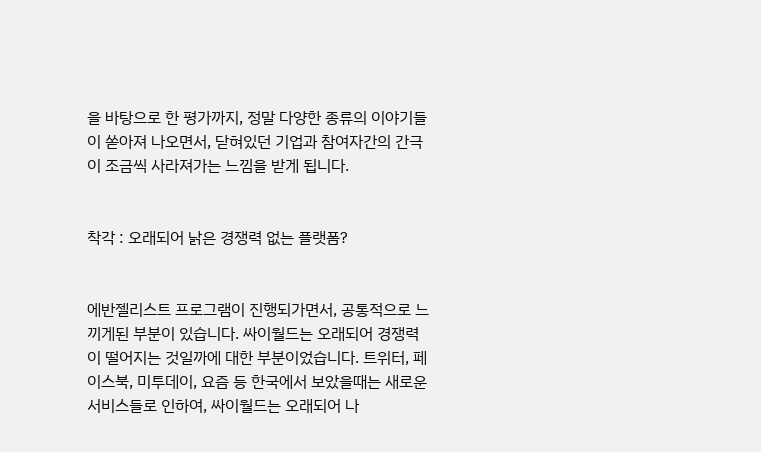을 바탕으로 한 평가까지, 정말 다양한 종류의 이야기들이 쏟아져 나오면서, 닫혀있던 기업과 참여자간의 간극이 조금씩 사라져가는 느낌을 받게 됩니다.


착각 : 오래되어 낡은 경쟁력 없는 플랫폼?


에반젤리스트 프로그램이 진행되가면서, 공통적으로 느끼게된 부분이 있습니다. 싸이월드는 오래되어 경쟁력이 떨어지는 것일까에 대한 부분이었습니다. 트위터, 페이스북, 미투데이, 요즘 등 한국에서 보았을때는 새로운 서비스들로 인하여, 싸이월드는 오래되어 나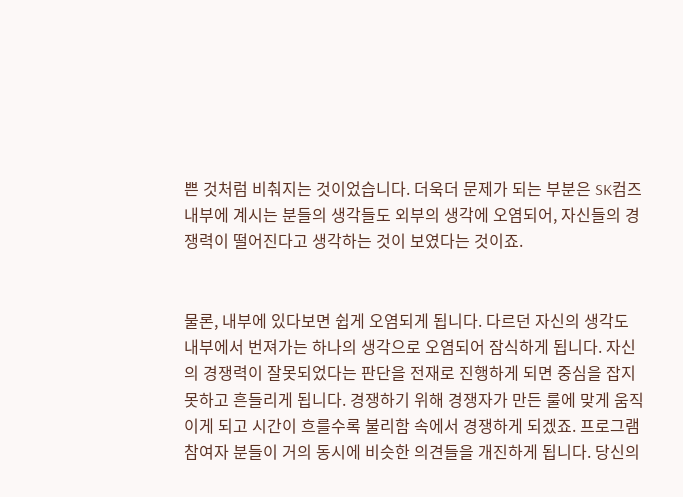쁜 것처럼 비춰지는 것이었습니다. 더욱더 문제가 되는 부분은 SK컴즈 내부에 계시는 분들의 생각들도 외부의 생각에 오염되어, 자신들의 경쟁력이 떨어진다고 생각하는 것이 보였다는 것이죠.


물론, 내부에 있다보면 쉽게 오염되게 됩니다. 다르던 자신의 생각도 내부에서 번져가는 하나의 생각으로 오염되어 잠식하게 됩니다. 자신의 경쟁력이 잘못되었다는 판단을 전재로 진행하게 되면 중심을 잡지못하고 흔들리게 됩니다. 경쟁하기 위해 경쟁자가 만든 룰에 맞게 움직이게 되고 시간이 흐를수록 불리함 속에서 경쟁하게 되겠죠. 프로그램 참여자 분들이 거의 동시에 비슷한 의견들을 개진하게 됩니다. 당신의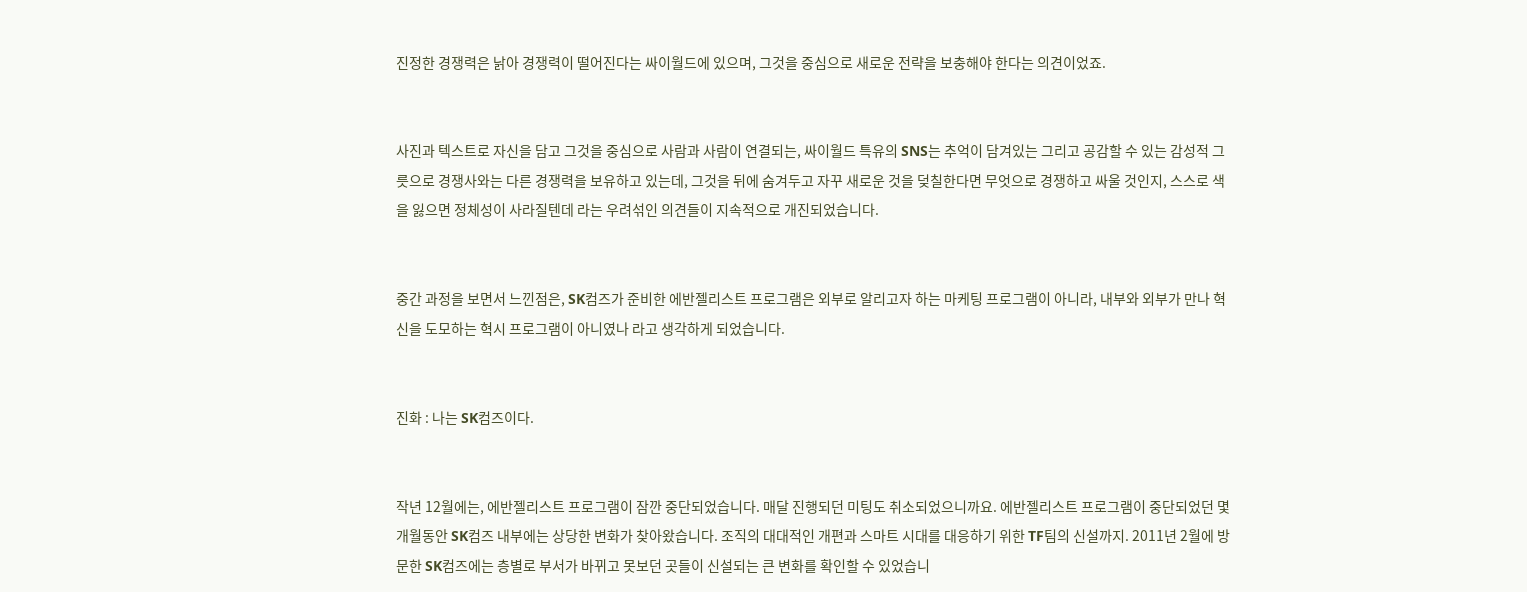진정한 경쟁력은 낡아 경쟁력이 떨어진다는 싸이월드에 있으며, 그것을 중심으로 새로운 전략을 보충해야 한다는 의견이었죠.


사진과 텍스트로 자신을 담고 그것을 중심으로 사람과 사람이 연결되는, 싸이월드 특유의 SNS는 추억이 담겨있는 그리고 공감할 수 있는 감성적 그릇으로 경쟁사와는 다른 경쟁력을 보유하고 있는데, 그것을 뒤에 숨겨두고 자꾸 새로운 것을 덪칠한다면 무엇으로 경쟁하고 싸울 것인지, 스스로 색을 잃으면 정체성이 사라질텐데 라는 우려섞인 의견들이 지속적으로 개진되었습니다.


중간 과정을 보면서 느낀점은, SK컴즈가 준비한 에반젤리스트 프로그램은 외부로 알리고자 하는 마케팅 프로그램이 아니라, 내부와 외부가 만나 혁신을 도모하는 혁시 프로그램이 아니였나 라고 생각하게 되었습니다.


진화 : 나는 SK컴즈이다.


작년 12월에는, 에반젤리스트 프로그램이 잠깐 중단되었습니다. 매달 진행되던 미팅도 취소되었으니까요. 에반젤리스트 프로그램이 중단되었던 몇개월동안 SK컴즈 내부에는 상당한 변화가 찾아왔습니다. 조직의 대대적인 개편과 스마트 시대를 대응하기 위한 TF팀의 신설까지. 2011년 2월에 방문한 SK컴즈에는 층별로 부서가 바뀌고 못보던 곳들이 신설되는 큰 변화를 확인할 수 있었습니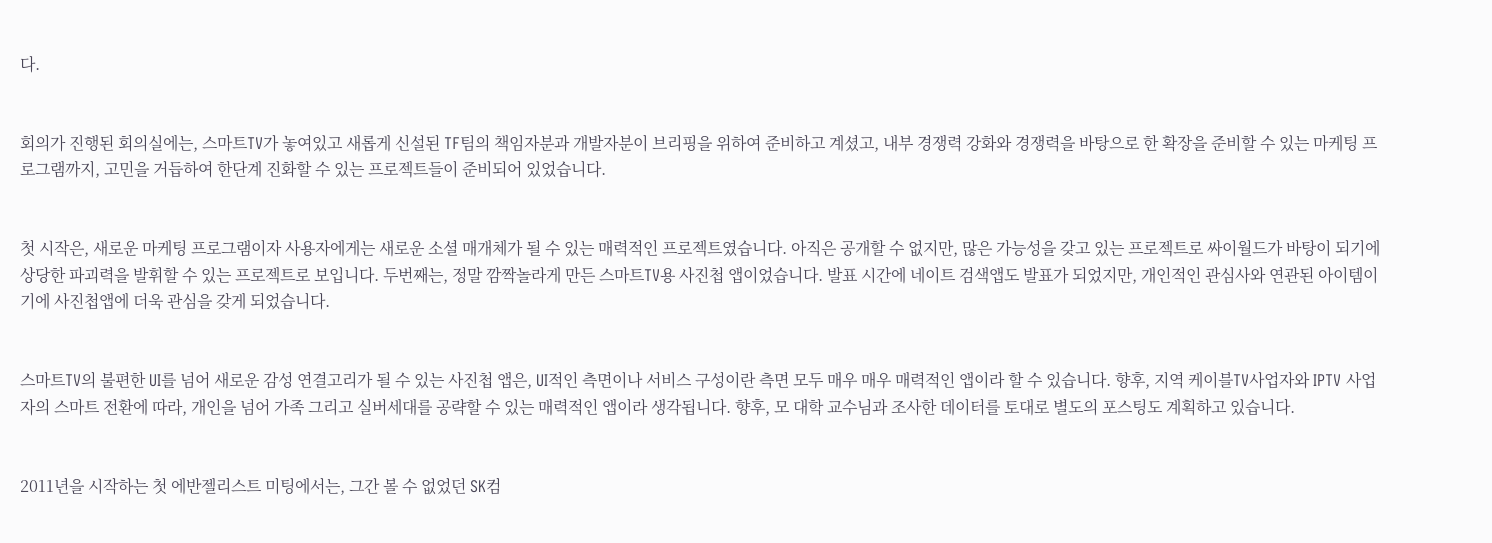다.


회의가 진행된 회의실에는, 스마트TV가 놓여있고 새롭게 신설된 TF팀의 책임자분과 개발자분이 브리핑을 위하여 준비하고 계셨고, 내부 경쟁력 강화와 경쟁력을 바탕으로 한 확장을 준비할 수 있는 마케팅 프로그램까지, 고민을 거듭하여 한단계 진화할 수 있는 프로젝트들이 준비되어 있었습니다.


첫 시작은, 새로운 마케팅 프로그램이자 사용자에게는 새로운 소셜 매개체가 될 수 있는 매력적인 프로젝트였습니다. 아직은 공개할 수 없지만, 많은 가능성을 갖고 있는 프로젝트로 싸이월드가 바탕이 되기에 상당한 파괴력을 발휘할 수 있는 프로젝트로 보입니다. 두번째는, 정말 깜짝놀라게 만든 스마트TV용 사진첩 앱이었습니다. 발표 시간에 네이트 검색앱도 발표가 되었지만, 개인적인 관심사와 연관된 아이템이기에 사진첩앱에 더욱 관심을 갖게 되었습니다.


스마트TV의 불편한 UI를 넘어 새로운 감성 연결고리가 될 수 있는 사진첩 앱은, UI적인 측면이나 서비스 구성이란 측면 모두 매우 매우 매력적인 앱이라 할 수 있습니다. 향후, 지역 케이블TV사업자와 IPTV 사업자의 스마트 전환에 따라, 개인을 넘어 가족 그리고 실버세대를 공략할 수 있는 매력적인 앱이라 생각됩니다. 향후, 모 대학 교수님과 조사한 데이터를 토대로 별도의 포스팅도 계획하고 있습니다.


2011년을 시작하는 첫 에반젤리스트 미팅에서는, 그간 볼 수 없었던 SK컴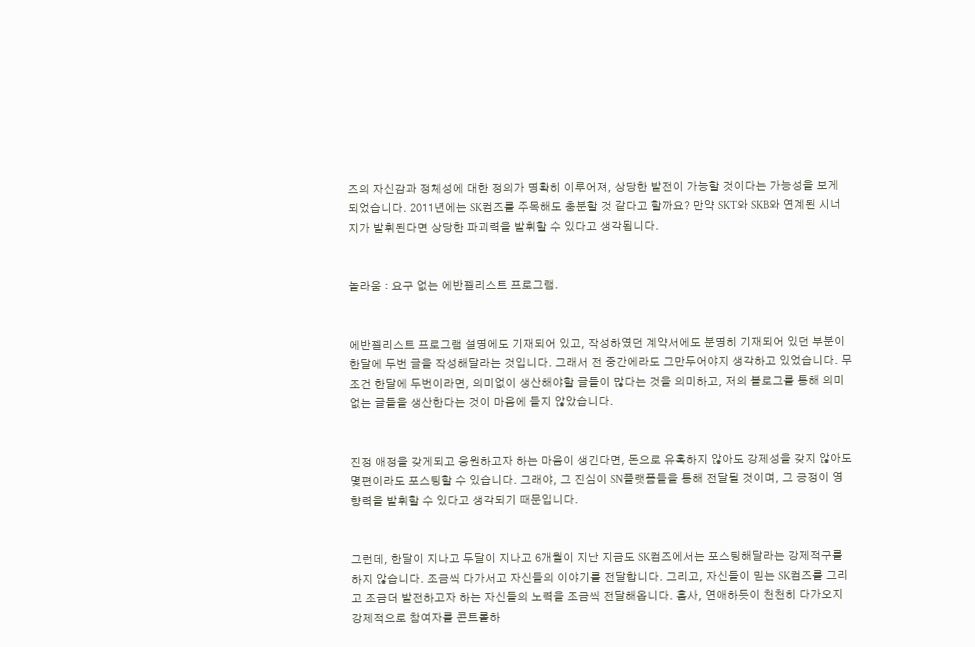즈의 자신감과 정체성에 대한 정의가 명확히 이루어져, 상당한 발전이 가능할 것이다는 가능성을 보게 되었습니다. 2011년에는 SK컴즈를 주목해도 충분할 것 같다고 할까요? 만약 SKT와 SKB와 연계된 시너지가 발휘된다면 상당한 파괴력을 발휘할 수 있다고 생각됩니다.


놀라움 : 요구 없는 에반젤리스트 프로그램.


에반젤리스트 프로그램 설명에도 기재되어 있고, 작성하였던 계약서에도 분명히 기재되어 있던 부분이 한달에 두번 글을 작성해달라는 것입니다. 그래서 전 중간에라도 그만두어야지 생각하고 있었습니다. 무조건 한달에 두번이라면, 의미없이 생산해야할 글들이 많다는 것을 의미하고, 저의 블로그를 통해 의미없는 글들을 생산한다는 것이 마음에 들지 않았습니다.


진정 애정을 갖게되고 응원하고자 하는 마음이 생긴다면, 돈으로 유혹하지 않아도 강제성을 갖지 않아도 몇편이라도 포스팅할 수 있습니다. 그래야, 그 진심이 SN플랫폼들을 통해 전달될 것이며, 그 긍정이 영향력을 발휘할 수 있다고 생각되기 때문입니다.


그런데, 한달이 지나고 두달이 지나고 6개월이 지난 지금도 SK컴즈에서는 포스팅해달라는 강제적구를 하지 않습니다. 조금씩 다가서고 자신들의 이야기를 전달합니다. 그리고, 자신들이 믿는 SK컴즈를 그리고 조금더 발전하고자 하는 자신들의 노력을 조금씩 전달해옵니다. 흡사, 연애하듯이 천천히 다가오지 강제적으로 참여자를 콘트롤하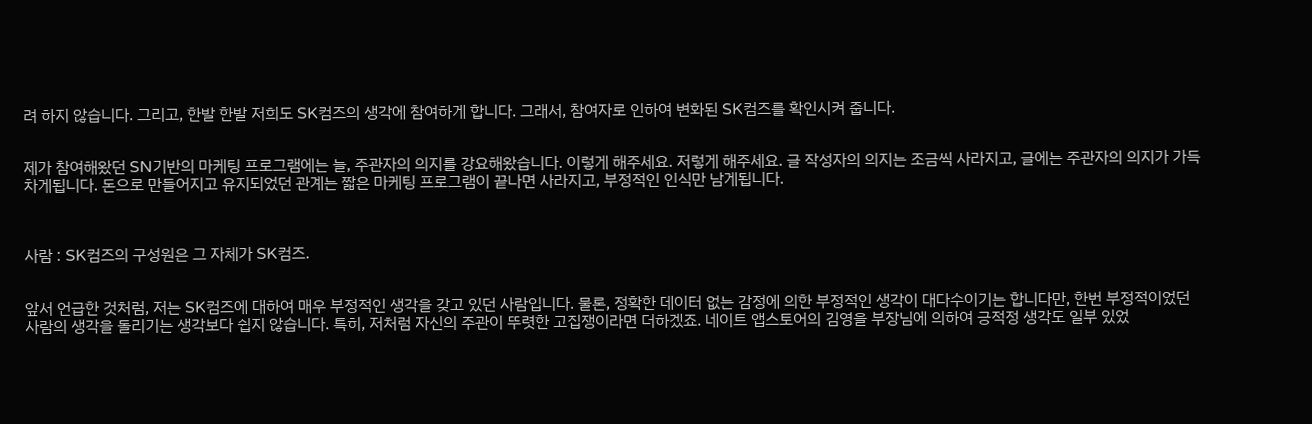려 하지 않습니다. 그리고, 한발 한발 저희도 SK컴즈의 생각에 참여하게 합니다. 그래서, 참여자로 인하여 변화된 SK컴즈를 확인시켜 줍니다.


제가 참여해왔던 SN기반의 마케팅 프로그램에는 늘, 주관자의 의지를 강요해왔습니다. 이렇게 해주세요. 저렇게 해주세요. 글 작성자의 의지는 조금씩 사라지고, 글에는 주관자의 의지가 가득차게됩니다. 돈으로 만들어지고 유지되었던 관계는 짧은 마케팅 프로그램이 끝나면 사라지고, 부정적인 인식만 남게됩니다.



사람 : SK컴즈의 구성원은 그 자체가 SK컴즈.


앞서 언급한 것처럼, 저는 SK컴즈에 대하여 매우 부정적인 생각을 갖고 있던 사람입니다. 물론, 정확한 데이터 없는 감정에 의한 부정적인 생각이 대다수이기는 합니다만, 한번 부정적이었던 사람의 생각을 돌리기는 생각보다 쉽지 않습니다. 특히, 저처럼 자신의 주관이 뚜렷한 고집쟁이라면 더하겠죠. 네이트 앱스토어의 김영을 부장님에 의하여 긍적정 생각도 일부 있었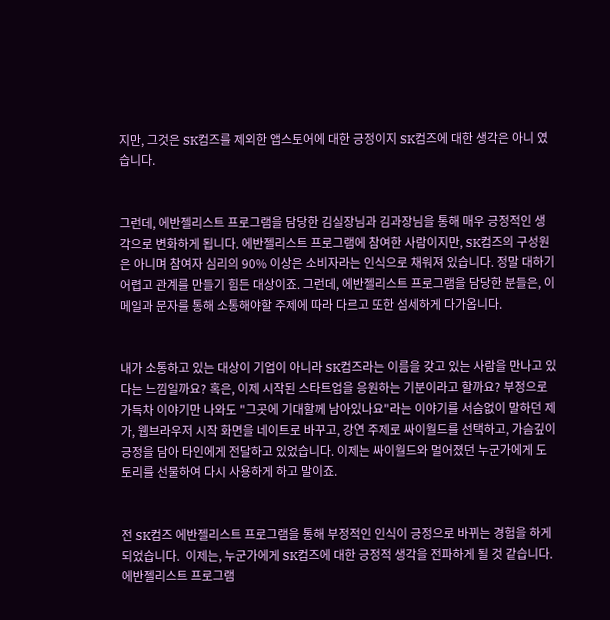지만, 그것은 SK컴즈를 제외한 앱스토어에 대한 긍정이지 SK컴즈에 대한 생각은 아니 였습니다.


그런데, 에반젤리스트 프로그램을 담당한 김실장님과 김과장님을 통해 매우 긍정적인 생각으로 변화하게 됩니다. 에반젤리스트 프로그램에 참여한 사람이지만, SK컴즈의 구성원은 아니며 참여자 심리의 90% 이상은 소비자라는 인식으로 채워져 있습니다. 정말 대하기 어렵고 관계를 만들기 힘든 대상이죠. 그런데, 에반젤리스트 프로그램을 담당한 분들은, 이메일과 문자를 통해 소통해야할 주제에 따라 다르고 또한 섬세하게 다가옵니다.


내가 소통하고 있는 대상이 기업이 아니라 SK컴즈라는 이름을 갖고 있는 사람을 만나고 있다는 느낌일까요? 혹은, 이제 시작된 스타트업을 응원하는 기분이라고 할까요? 부정으로 가득차 이야기만 나와도 "그곳에 기대할께 남아있나요"라는 이야기를 서슴없이 말하던 제가, 웹브라우저 시작 화면을 네이트로 바꾸고, 강연 주제로 싸이월드를 선택하고, 가슴깊이 긍정을 담아 타인에게 전달하고 있었습니다. 이제는 싸이월드와 멀어졌던 누군가에게 도토리를 선물하여 다시 사용하게 하고 말이죠.


전 SK컴즈 에반젤리스트 프로그램을 통해 부정적인 인식이 긍정으로 바뀌는 경험을 하게 되었습니다.  이제는, 누군가에게 SK컴즈에 대한 긍정적 생각을 전파하게 될 것 같습니다. 에반젤리스트 프로그램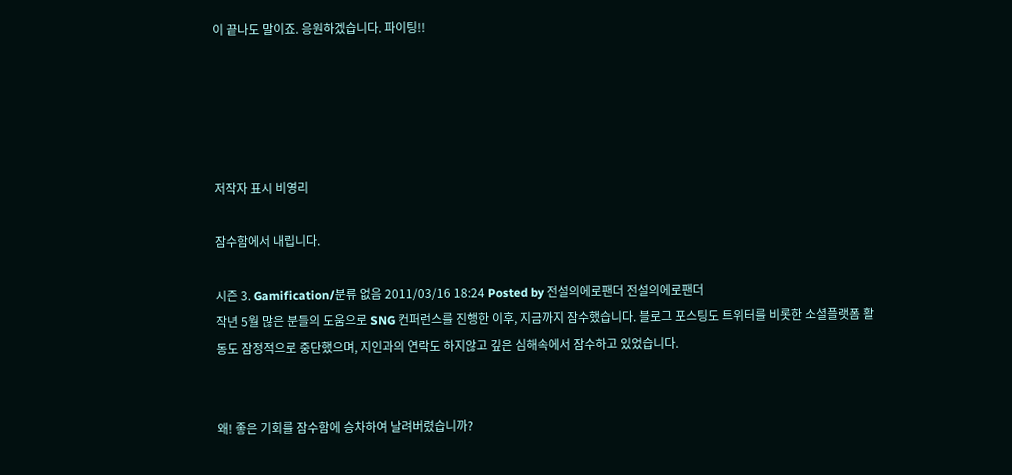이 끝나도 말이죠. 응원하겠습니다. 파이팅!!





저작자 표시 비영리

잠수함에서 내립니다.

시즌 3. Gamification/분류 없음 2011/03/16 18:24 Posted by 전설의에로팬더 전설의에로팬더
작년 5월 많은 분들의 도움으로 SNG 컨퍼런스를 진행한 이후, 지금까지 잠수했습니다. 블로그 포스팅도 트위터를 비롯한 소셜플랫폼 활동도 잠정적으로 중단했으며, 지인과의 연락도 하지않고 깊은 심해속에서 잠수하고 있었습니다.


왜! 좋은 기회를 잠수함에 승차하여 날려버렸습니까?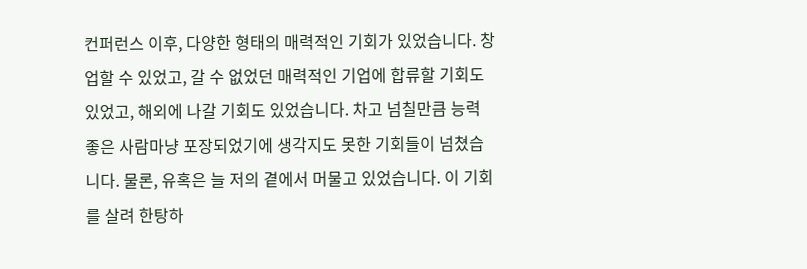컨퍼런스 이후, 다양한 형태의 매력적인 기회가 있었습니다. 창업할 수 있었고, 갈 수 없었던 매력적인 기업에 합류할 기회도 있었고, 해외에 나갈 기회도 있었습니다. 차고 넘칠만큼 능력 좋은 사람마냥 포장되었기에 생각지도 못한 기회들이 넘쳤습니다. 물론, 유혹은 늘 저의 곁에서 머물고 있었습니다. 이 기회를 살려 한탕하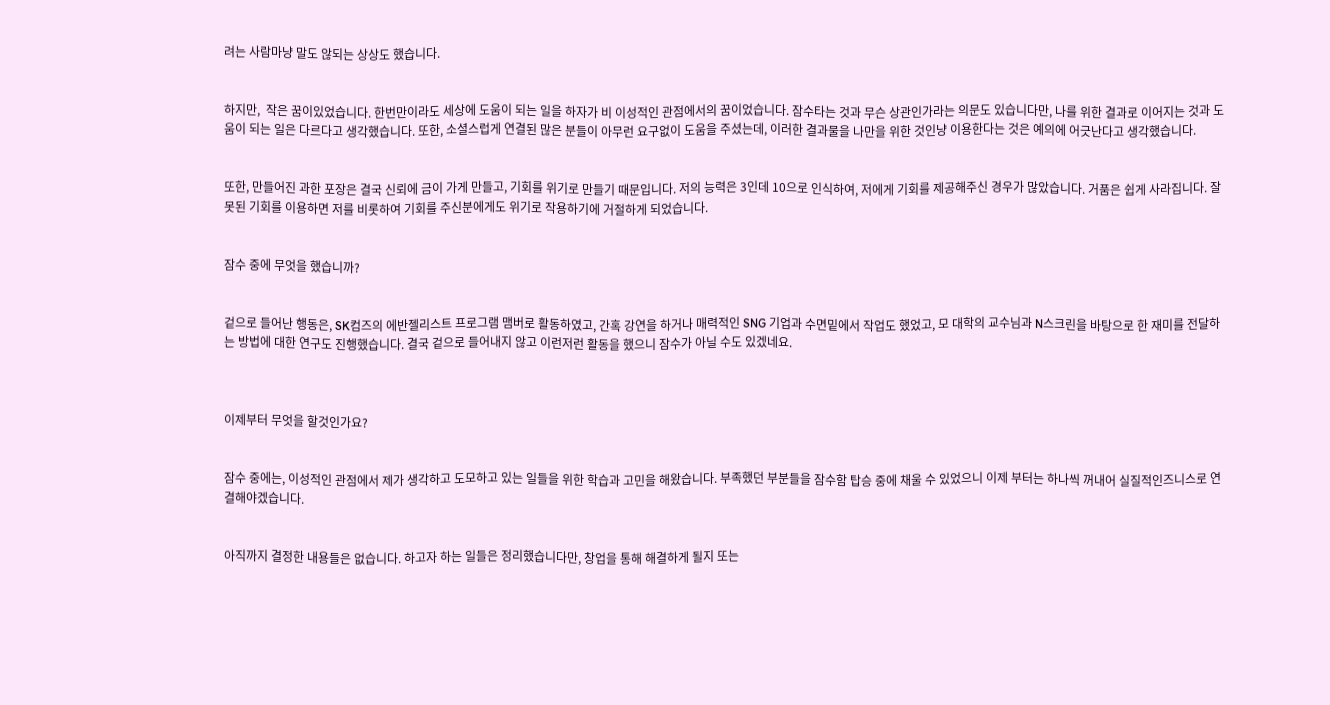려는 사람마냥 말도 않되는 상상도 했습니다.


하지만,  작은 꿈이있었습니다. 한번만이라도 세상에 도움이 되는 일을 하자가 비 이성적인 관점에서의 꿈이었습니다. 잠수타는 것과 무슨 상관인가라는 의문도 있습니다만, 나를 위한 결과로 이어지는 것과 도움이 되는 일은 다르다고 생각했습니다. 또한, 소셜스럽게 연결된 많은 분들이 아무런 요구없이 도움을 주셨는데, 이러한 결과물을 나만을 위한 것인냥 이용한다는 것은 예의에 어긋난다고 생각했습니다.


또한, 만들어진 과한 포장은 결국 신뢰에 금이 가게 만들고, 기회를 위기로 만들기 때문입니다. 저의 능력은 3인데 10으로 인식하여, 저에게 기회를 제공해주신 경우가 많았습니다. 거품은 쉽게 사라집니다. 잘못된 기회를 이용하면 저를 비롯하여 기회를 주신분에게도 위기로 작용하기에 거절하게 되었습니다.


잠수 중에 무엇을 했습니까?


겉으로 들어난 행동은, SK컴즈의 에반젤리스트 프로그램 맴버로 활동하였고, 간혹 강연을 하거나 매력적인 SNG 기업과 수면밑에서 작업도 했었고, 모 대학의 교수님과 N스크린을 바탕으로 한 재미를 전달하는 방법에 대한 연구도 진행했습니다. 결국 겉으로 들어내지 않고 이런저런 활동을 했으니 잠수가 아닐 수도 있겠네요.



이제부터 무엇을 할것인가요?


잠수 중에는, 이성적인 관점에서 제가 생각하고 도모하고 있는 일들을 위한 학습과 고민을 해왔습니다. 부족했던 부분들을 잠수함 탑승 중에 채울 수 있었으니 이제 부터는 하나씩 꺼내어 실질적인즈니스로 연결해야겠습니다.


아직까지 결정한 내용들은 없습니다. 하고자 하는 일들은 정리했습니다만, 창업을 통해 해결하게 될지 또는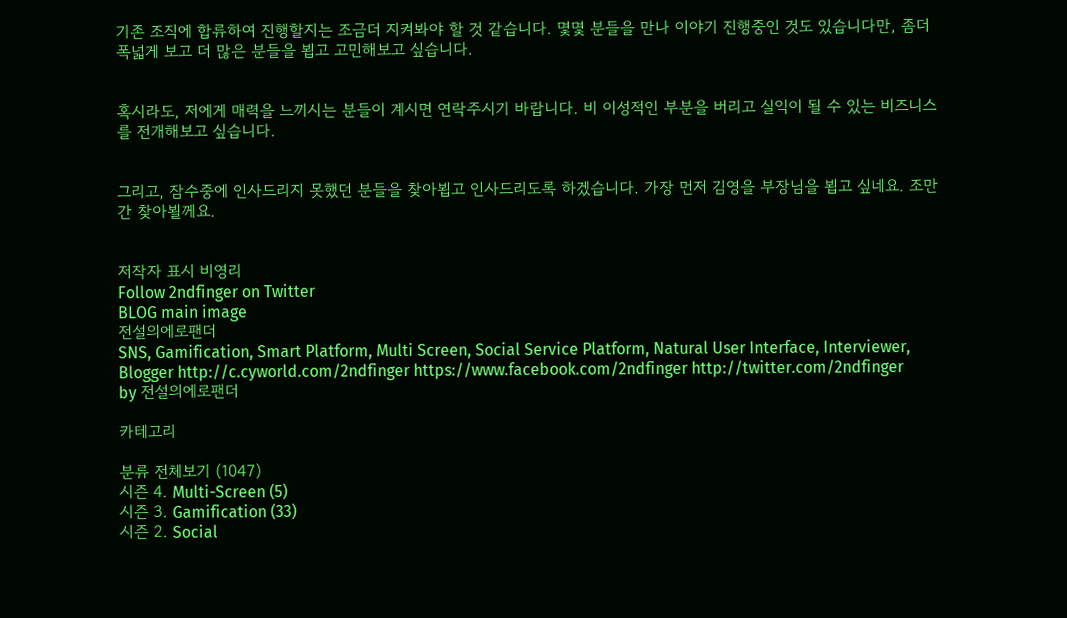기존 조직에 합류하여 진행할지는 조금더 지켜봐야 할 것 같습니다. 몇몇 분들을 만나 이야기 진행중인 것도 있습니다만, 좀더 폭넓게 보고 더 많은 분들을 뵙고 고민해보고 싶습니다.


혹시라도, 저에게 매력을 느끼시는 분들이 계시면 연락주시기 바랍니다. 비 이성적인 부분을 버리고 실익이 될 수 있는 비즈니스를 전개해보고 싶습니다.


그리고, 잠수중에 인사드리지 못했던 분들을 찾아뵙고 인사드리도록 하겠습니다. 가장 먼저 김영을 부장님을 뵙고 싶네요. 조만간 찾아뵐께요.


저작자 표시 비영리
Follow 2ndfinger on Twitter
BLOG main image
전설의에로팬더
SNS, Gamification, Smart Platform, Multi Screen, Social Service Platform, Natural User Interface, Interviewer, Blogger http://c.cyworld.com/2ndfinger https://www.facebook.com/2ndfinger http://twitter.com/2ndfinger
by 전설의에로팬더

카테고리

분류 전체보기 (1047)
시즌 4. Multi-Screen (5)
시즌 3. Gamification (33)
시즌 2. Social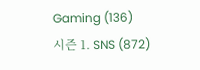Gaming (136)
시즌 1. SNS (872)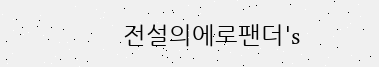전설의에로팬더's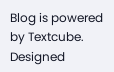Blog is powered by Textcube. Designed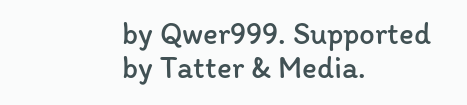by Qwer999. Supported by Tatter & Media.